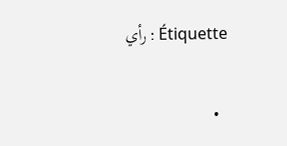Étiquette : رأي

  •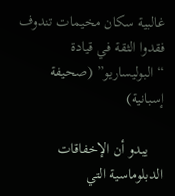غالبية سكان مخيمات تندوف فقدوا الثقة في قيادة “البوليساريو” (صحيفة إسبانية)

    يبدو أن الإخفاقات الدبلوماسية التي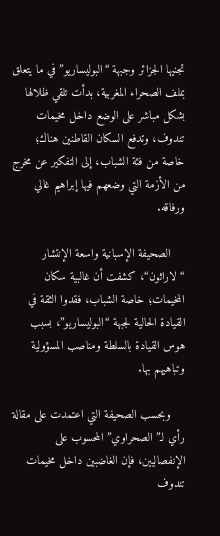تجنيها الجزائر وجبهة “البوليساريو” في ما يتعلق بملف الصحراء المغربية، بدأت تلقي ظلالها بشكل مباشر على الوضع داخل مخيمات تندوف، وتدفع السكان القاطنين هناك؛ خاصة من فئة الشباب، إلى التفكير عن مخرج من الأزمة التي وضعهم فيها إبراهيم غالي ورفاقه.

    الصحيفة الإسبانية واسعة الإنتشار “لاراثون“، كشفت أن غالبية سكان المخيمات؛ خاصة الشباب، فقدوا الثقة في القيادة الحالية لجبهة “البوليساريو”، بسبب هوس القيادة بالسلطة ومناصب المسؤولية وتباهيهم بها.

    وبحسب الصحيفة التي اعتمدت على مقالة رأي لـ”الصحراوي” المحسوب على الإنفصاليين، فإن الغاضبين داخل مخيمات تندوف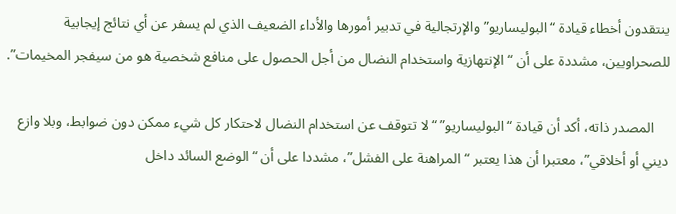ينتقدون أخطاء قيادة “البوليساريو” والإرتجالية في تدبير أمورها والأداء الضعيف الذي لم يسفر عن أي نتائج إيجابية للصحراويين، مشددة على أن “الإنتهازية واستخدام النضال من أجل الحصول على منافع شخصية هو من سيفجر المخيمات”.

    المصدر ذاته، أكد أن قيادة “البوليساريو” “لا تتوقف عن استخدام النضال لاحتكار كل شيء ممكن دون ضوابط، وبلا وازع ديني أو أخلاقي”، معتبرا أن هذا يعتبر “المراهنة على الفشل”، مشددا على أن “الوضع السائد داخل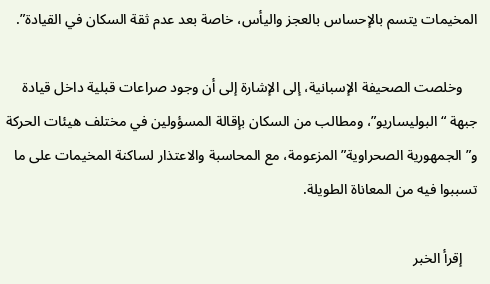المخيمات يتسم بالإحساس بالعجز واليأس، خاصة بعد عدم ثقة السكان في القيادة”.

    وخلصت الصحيفة الإسبانية، إلى الإشارة إلى أن وجود صراعات قبلية داخل قيادة جبهة “البوليساريو”، ومطالب من السكان بإقالة المسؤولين في مختلف هيئات الحركة و”الجمهورية الصحراوية” المزعومة، مع المحاسبة والاعتذار لساكنة المخيمات على ما تسببوا فيه من المعاناة الطويلة.

    إقرأ الخبر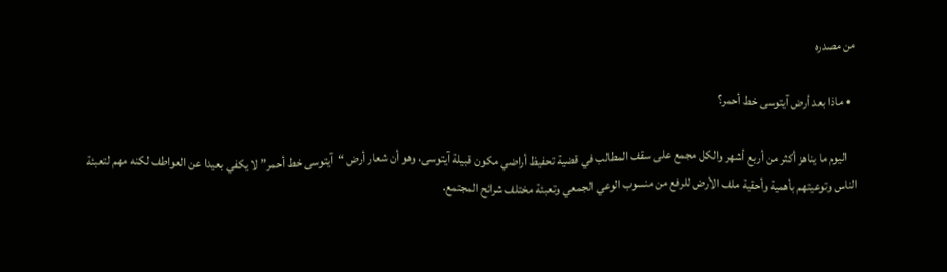من مصدره

  • ماذا بعد أرض آيتوسى خط أحمر؟

    اليوم ما يناهز أكثر من أربع أشهر والكل مجمع على سقف المطالب في قضية تحفيظ أراضي مكون قبيلة آيتوسى، وهو أن شعار أرض “آيتوسى خط أحمر” لا يكفي بعيدا عن العواطف لكنه مهم لتعبئة الناس وتوعيتهم بأهمية وأحقية ملف الأرض للرفع من منسوب الوعي الجمعي وتعبئة مختلف شرائح المجتمع.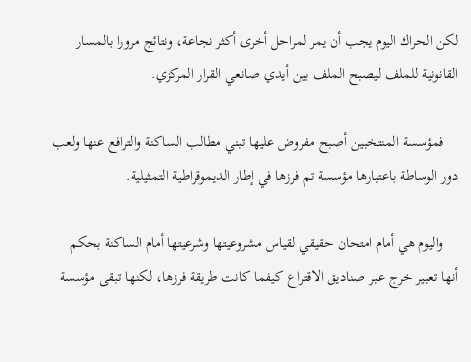لكن الحراك اليوم يجب أن يمر لمراحل أخرى أكثر نجاعة، ونتائج مرورا بالمسار القانونية للملف ليصبح الملف بين أيدي صانعي القرار المركزي.

    فمؤسسة المنتخبين أصبح مفروض عليها تبني مطالب الساكنة والترافع عنها ولعب دور الوساطة باعتبارها مؤسسة تم فرزها في إطار الديموقراطية التمثيلية.

    واليوم هي أمام امتحان حقيقي لقياس مشروعيتها وشرعيتها أمام الساكنة بحكم أنها تعبير خرج عبر صناديق الاقتراع كيفما كانت طريقة فرزها، لكنها تبقى مؤسسة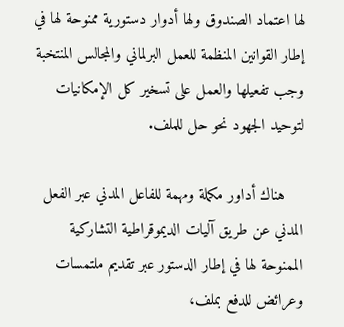لها اعتماد الصندوق ولها أدوار دستورية ممنوحة لها في إطار القوانين المنظمة للعمل البرلماني والمجالس المنتخبة وجب تفعيلها والعمل على تسخير كل الإمكانيات لتوحيد الجهود نحو حل للملف.

    هناك أداور مكملة ومهمة للفاعل المدني عبر الفعل المدني عن طريق آليات الديموقراطية التشاركية الممنوحة لها في إطار الدستور عبر تقديم ملتمسات وعرائض للدفع بملف،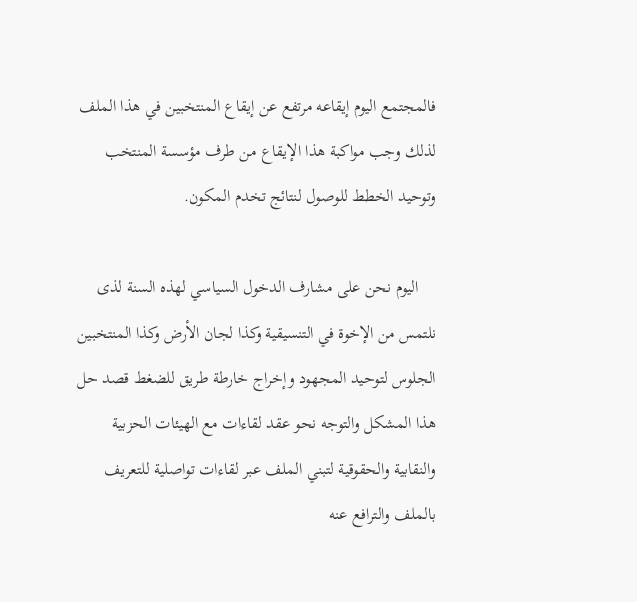فالمجتمع اليوم إيقاعه مرتفع عن إيقاع المنتخبين في هذا الملف لذلك وجب مواكبة هذا الإيقاع من طرف مؤسسة المنتخب وتوحيد الخطط للوصول لنتائج تخدم المكون.

    اليوم نحن على مشارف الدخول السياسي لهذه السنة لذى نلتمس من الإخوة في التنسيقية وكذا لجان الأرض وكذا المنتخبين الجلوس لتوحيد المجهود وإخراج خارطة طريق للضغط قصد حل هذا المشكل والتوجه نحو عقد لقاءات مع الهيئات الحزبية والنقابية والحقوقية لتبني الملف عبر لقاءات تواصلية للتعريف بالملف والترافع عنه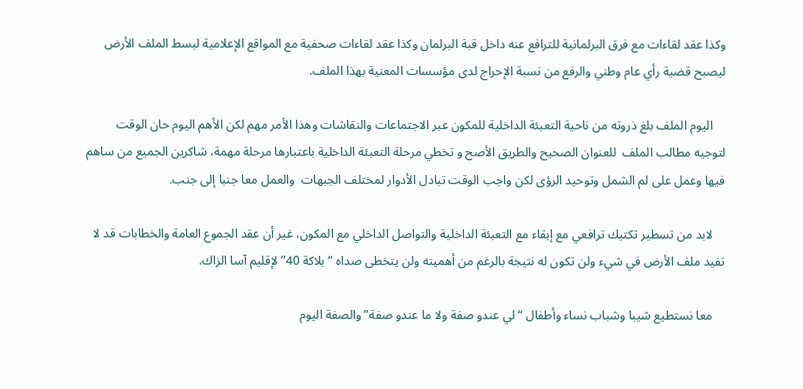وكذا عقد لقاءات مع فرق البرلمانية للترافع عنه داخل قبة البرلمان وكذا عقد لقاءات صحفية مع المواقع الإعلامية لبسط الملف الأرض ليصبح قضية رأي عام وطني والرفع من نسبة الإحراج لدى مؤسسات المعنية بهذا الملف.

    اليوم الملف بلغ ذروته من ناحية التعبئة الداخلية للمكون عبر الاجتماعات والنقاشات وهذا الأمر مهم لكن الأهم اليوم حان الوقت لتوجيه مطالب الملف  للعنوان الصحيح والطريق الأصح و تخطي مرحلة التعبئة الداخلية باعتبارها مرحلة مهمة، شاكرين الجميع من ساهم فيها وعمل على لم الشمل وتوحيد الرؤى لكن واجب الوقت تبادل الأدوار لمختلف الجبهات  والعمل معا جنبا إلى جنب.

    لابد من تسطير تكتيك ترافعي مع إبقاء مع التعبئة الداخلية والتواصل الداخلي مع المكون، غير أن عقد الجموع العامة والخطابات قد لا تفيد ملف الأرض في شيء ولن تكون له نتيجة بالرغم من أهميته ولن يتخطى صداه “بلاكة 40” لإقليم آسا الزاك.

    معا نستطيع شيبا وشباب نساء وأطفال “لي عندو صفة ولا ما عندو صفة” والصفة اليوم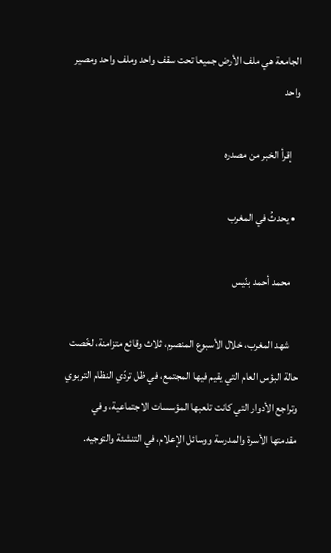الجامعة هي ملف الأرض جميعا تحت سقف واحد وملف واحد ومصير واحد

    إقرأ الخبر من مصدره

  • يحدثُ في المغرب

    محمد أحمد بنّيس

    شهد المغرب، خلال الأسبوع المنصرم، ثلاث وقائع متزامنة، لخّصت حالة البؤس العام التي يقيم فيها المجتمع، في ظل تردّي النظام التربوي وتراجع الأدوار التي كانت تلعبها المؤسسات الاجتماعية، وفي مقدمتها الأسرة والمدرسة ووسائل الإعلام، في التنشئة والتوجيه.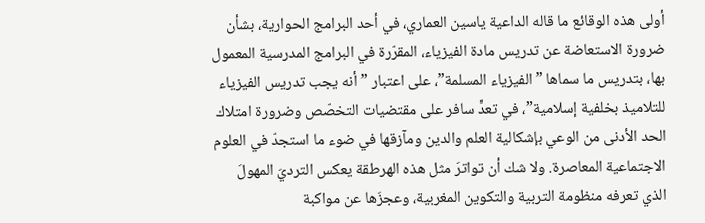أولى هذه الوقائع ما قاله الداعية ياسين العماري، في أحد البرامج الحوارية، بشأن ضرورة الاستعاضة عن تدريس مادة الفيزياء، المقرّرة في البرامج المدرسية المعمول بها، بتدريس ما سماها ”الفيزياء المسلمة”، على اعتبار ”أنه يجب تدريس الفيزياء للتلاميذ بخلفية إسلامية”، في تعدٍّ سافر على مقتضيات التخصّص وضرورة امتلاك الحد الأدنى من الوعي بإشكالية العلم والدين ومآزقها في ضوء ما استجدّ في العلوم الاجتماعية المعاصرة. ولا شك أن تواترَ مثل هذه الهرطقة يعكس الترديَ المهولَ الذي تعرفه منظومة التربية والتكوين المغربية، وعجزَها عن مواكبة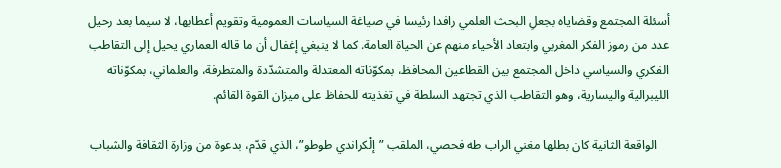أسئلة المجتمع وقضاياه بجعلِ البحث العلمي رافدا رئيسا في صياغة السياسات العمومية وتقويم أعطابها، لا سيما بعد رحيل عدد من رموز الفكر المغربي وابتعاد الأحياء منهم عن الحياة العامة. كما لا ينبغي إغفال أن ما قاله العماري يحيل إلى التقاطب الفكري والسياسي داخل المجتمع بين القطاعين المحافظ، بمكوّناته المعتدلة والمتشدّدة والمتطرفة، والعلماني، بمكوّناته الليبرالية واليسارية، وهو التقاطب الذي تجتهد السلطة في تغذيته للحفاظ على ميزان القوة القائم.

    الواقعة الثانية كان بطلها مغني الراب طه فحصي، الملقب ”إلْكراندي طوطو”، الذي قدّم، بدعوة من وزارة الثقافة والشباب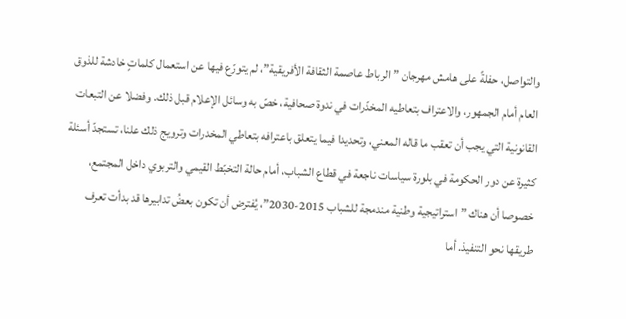والتواصل، حفلةً على هامش مهرجان ”الرباط عاصمة الثقافة الأفريقية”، لم يتورّع فيها عن استعمال كلماتٍ خادشة للذوق العام أمام الجمهور، والاعتراف بتعاطيه المخدّرات في ندوة صحافية، خصّ به وسائل الإعلام قبل ذلك. وفضلا عن التبعات القانونية التي يجب أن تعقب ما قاله المعني، وتحديدا فيما يتعلق باعترافه بتعاطي المخدرات وترويج ذلك علنا، تستجدّ أسئلة كثيرة عن دور الحكومة في بلورة سياسات ناجعة في قطاع الشباب، أمام حالة التخبّط القيمي والتربوي داخل المجتمع، خصوصا أن هناك ”استراتيجية وطنية مندمجة للشباب 2015-2030”، يُفترض أن تكون بعضُ تدابيرها قد بدأت تعرف طريقها نحو التنفيذ. أما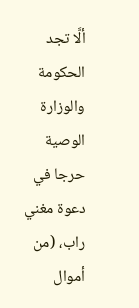ألَّا تجد الحكومة والوزارة الوصية حرجا في دعوة مغني راب، (من أموال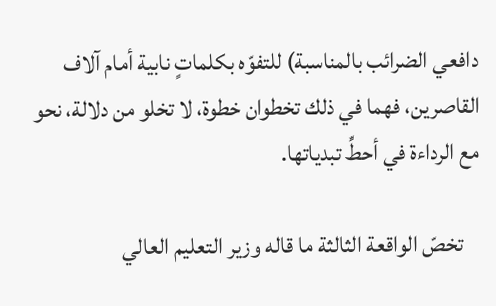دافعي الضرائب بالمناسبة) للتفوّه بكلماتٍ نابية أمام آلاف القاصرين، فهما في ذلك تخطوان خطوة، لا تخلو من دلالة، نحو مع الرداءة في أحطِّ تبدياتها.

    تخصّ الواقعة الثالثة ما قاله وزير التعليم العالي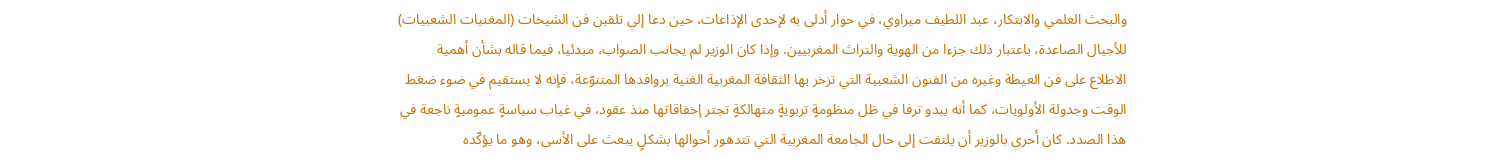والبحث العلمي والابتكار، عبد اللطيف ميراوي، في حوار أدلى به لإحدى الإذاعات، حين دعا إلى تلقين فن الشيخات (المغنيات الشعبيات) للأجيال الصاعدة، باعتبار ذلك جزءا من الهوية والتراث المغربيين. وإذا كان الوزير لم يجانب الصواب، مبدئيا، فيما قاله بشأن أهمية الاطلاع على فن العيطة وغيره من الفنون الشعبية التي تزخر بها الثقافة المغربية الغنية بروافدها المتنوّعة، فإنه لا يستقيم في ضوء ضغط الوقت وجدولة الأولويات، كما أنه يبدو ترفا في ظل منظومةٍ تربويةٍ متهالكةٍ تجتر إخفاقاتها منذ عقود، في غياب سياسةٍ عموميةٍ ناجعة في هذا الصدد. كان أحرى بالوزير أن يلتفت إلى حال الجامعة المغربية التي تتدهور أحوالها بشكلٍ يبعث على الأسى، وهو ما يؤكّده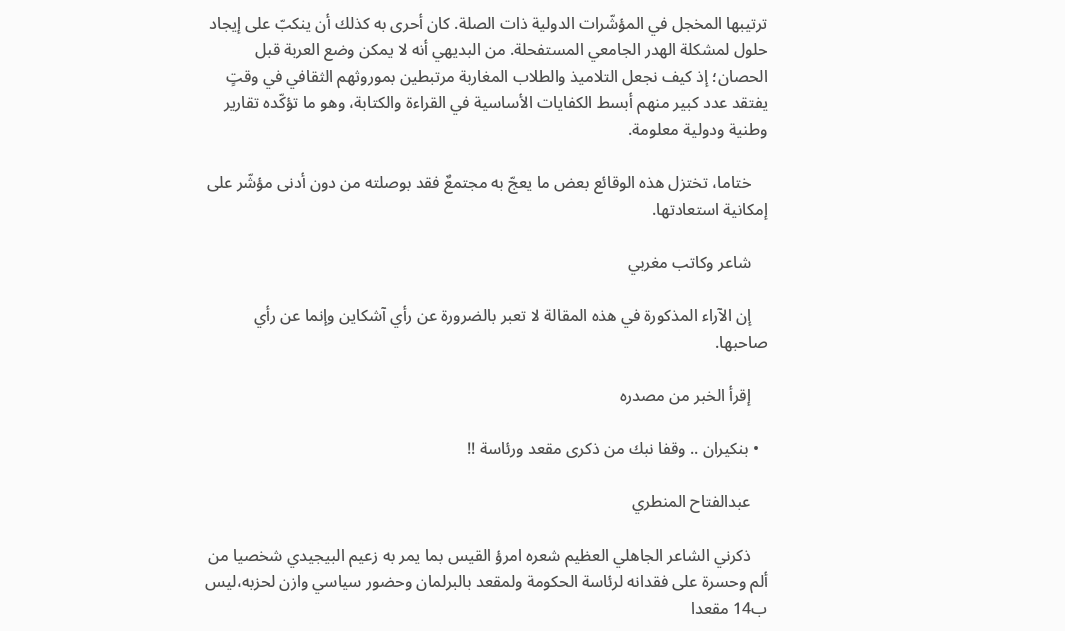ترتيبها المخجل في المؤشّرات الدولية ذات الصلة. كان أحرى به كذلك أن ينكبّ على إيجاد حلول لمشكلة الهدر الجامعي المستفحلة. من البديهي أنه لا يمكن وضع العربة قبل الحصان؛ إذ كيف نجعل التلاميذ والطلاب المغاربة مرتبطين بموروثهم الثقافي في وقتٍ يفتقد عدد كبير منهم أبسط الكفايات الأساسية في القراءة والكتابة، وهو ما تؤكّده تقارير وطنية ودولية معلومة.

    ختاما، تختزل هذه الوقائع بعض ما يعجّ به مجتمعٌ فقد بوصلته من دون أدنى مؤشّر على إمكانية استعادتها.

    شاعر وكاتب مغربي

    إن الآراء المذكورة في هذه المقالة لا تعبر بالضرورة عن رأي آشكاين وإنما عن رأي صاحبها.

    إقرأ الخبر من مصدره

  • بنكيران .. وقفا نبك من ذكرى مقعد ورئاسة !!

    عبدالفتاح المنطري

    ذكرني الشاعر الجاهلي العظيم شعره امرؤ القيس بما يمر به زعيم البيجيدي شخصيا من ألم وحسرة على فقدانه لرئاسة الحكومة ولمقعد بالبرلمان وحضور سياسي وازن لحزبه،ليس ب14 مقعدا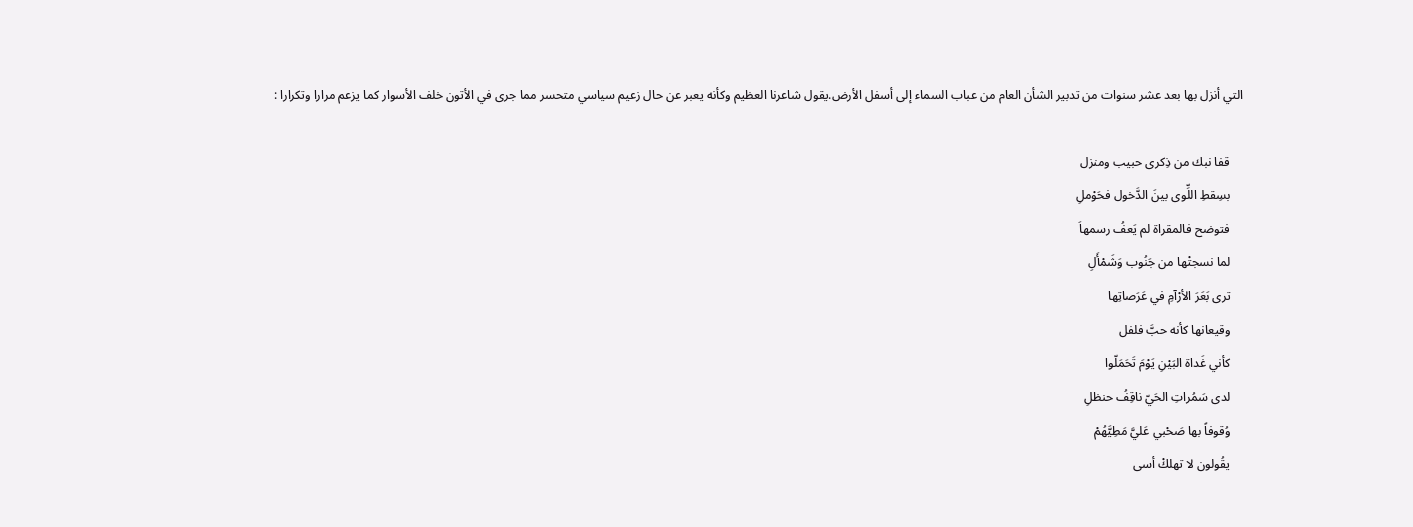التي أنزل بها بعد عشر سنوات من تدبير الشأن العام من عباب السماء إلى أسفل الأرض.يقول شاعرنا العظيم وكأنه يعبر عن حال زعيم سياسي متحسر مما جرى في الأتون خلف الأسوار كما يزعم مرارا وتكرارا :

    قفا نبك من ذِكرى حبيب ومنزل
    بسِقطِ اللِّوى بينَ الدَّخول فحَوْملِ
    فتوضح فالمقراة لم يَعفُ رسمهاَ
    لما نسجتْها من جَنُوب وَشَمْأَلِ
    ترى بَعَرَ الأرْآمِ في عَرَصاتِها
    وقيعانها كأنه حبَّ فلفل
    كأني غَداة البَيْنِ يَوْمَ تَحَمَلّوا
    لدى سَمُراتِ الحَيّ ناقِفُ حنظلِ
    وُقوفاً بها صَحْبي عَليَّ مَطِيَّهُمْ
    يقُولون لا تهلكْ أسى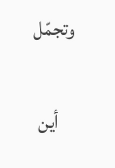وتجمّل

    أين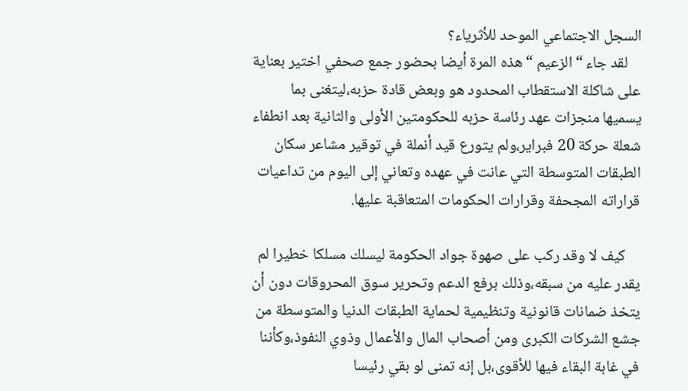السجل الاجتماعي الموحد للأثرياء؟
    لقد جاء “الزعيم “هذه المرة أيضا بحضور جمع صحفي اختير بعناية على شاكلة الاستقطاب المحدود هو وبعض قادة حزبه،ليتغنى بما يسميها منجزات عهد رئاسة حزبه للحكومتين الأولى والثانية بعد انطفاء شعلة حركة 20 فبراير،ولم يتورع قيد أنملة في توقير مشاعر سكان الطبقات المتوسطة التي عانت في عهده وتعاني إلى اليوم من تداعيات قراراته المجحفة وقرارات الحكومات المتعاقبة عليها.

    كيف لا وقد ركب على صهوة جواد الحكومة ليسلك مسلكا خطيرا لم يقدر عليه من سبقه،وذلك برفع الدعم وتحرير سوق المحروقات دون أن يتخذ ضمانات قانونية وتنظيمية لحماية الطبقات الدنيا والمتوسطة من جشع الشركات الكبرى ومن أصحاب المال والأعمال وذوي النفوذ،وكأننا في غابة البقاء فيها للأقوى،بل إنه تمنى لو بقي رئيسا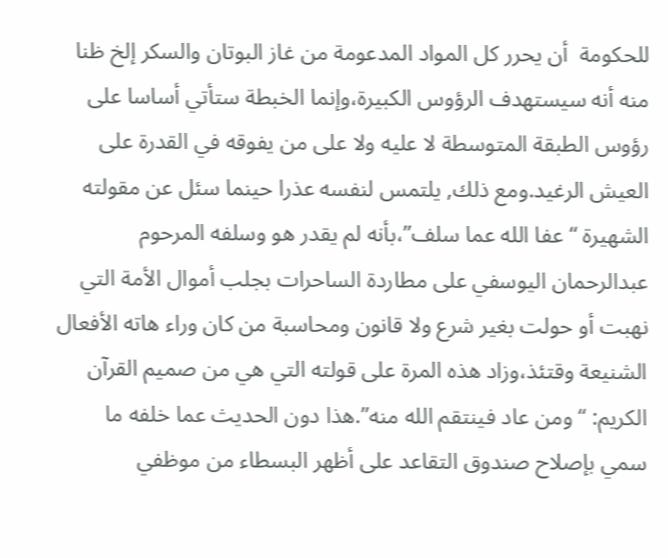للحكومة  أن يحرر كل المواد المدعومة من غاز البوتان والسكر إلخ ظنا منه أنه سيستهدف الرؤوس الكبيرة،وإنما الخبطة ستأتي أساسا على رؤوس الطبقة المتوسطة لا عليه ولا على من يفوقه في القدرة على العيش الرغيد.ومع ذلك, يلتمس لنفسه عذرا حينما سئل عن مقولته الشهيرة “عفا الله عما سلف”،بأنه لم يقدر هو وسلفه المرحوم عبدالرحمان اليوسفي على مطاردة الساحرات بجلب أموال الأمة التي نهبت أو حولت بغير شرع ولا قانون ومحاسبة من كان وراء هاته الأفعال الشنيعة وقتئذ،وزاد هذه المرة على قولته التي هي من صميم القرآن الكريم: “ومن عاد فينتقم الله منه”.هذا دون الحديث عما خلفه ما سمي بإصلاح صندوق التقاعد على أظهر البسطاء من موظفي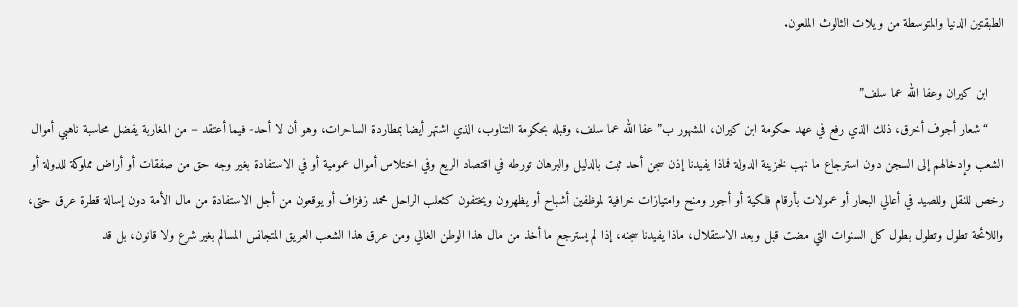الطبقتين الدنيا والمتوسطة من ويلات الثالوث الملعون.

    ابن كيران وعفا الله عما سلف”
    “شعار أجوف أخرق، ذلك الذي رفع في عهد حكومة ابن كيران، المشهور ب”عفا الله عما سلف، وقبله بحكومة التناوب، الذي اشتهر أيضا بمطاردة الساحرات، وهو أن لا أحد- فيما أعتقد – من المغاربة يفضل محاسبة ناهبي أموال الشعب وإدخالهم إلى السجن دون استرجاع ما نهب لخزينة الدولة فماذا يفيدنا إذن سجن أحد ثبت بالدليل والبرهان تورطه في اقتصاد الريع وفي اختلاس أموال عمومية أو في الاستفادة بغير وجه حق من صفقات أو أراض مملوكة للدولة أو رخص للنقل وللصيد في أعالي البحار أو عمولات بأرقام فلكية أو أجور ومنح وامتيازات خرافية لموظفين أشباح أو يظهرون ويختفون كثعلب الراحل محمد زفزاف أو يوقعون من أجل الاستفادة من مال الأمة دون إسالة قطرة عرق حتى، واللائحة تطول وتطول بطول كل السنوات التي مضت قبل وبعد الاستقلال، ماذا يفيدنا سجنه، إذا لم يسترجع ما أخذ من مال هذا الوطن الغالي ومن عرق هذا الشعب العريق المتجانس المسالم بغير شرع ولا قانون، بل قد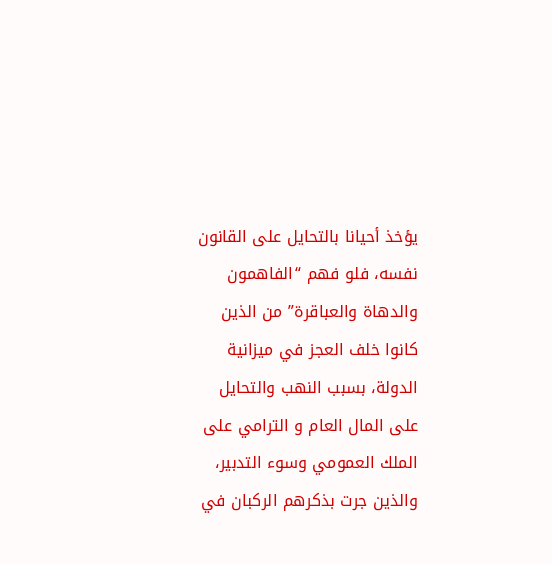يؤخذ أحيانا بالتحايل على القانون نفسه، فلو فهم “الفاهمون والدهاة والعباقرة” من الذين كانوا خلف العجز في ميزانية الدولة، بسبب النهب والتحايل على المال العام و الترامي على الملك العمومي وسوء التدبير، والذين جرت بذكرهم الركبان في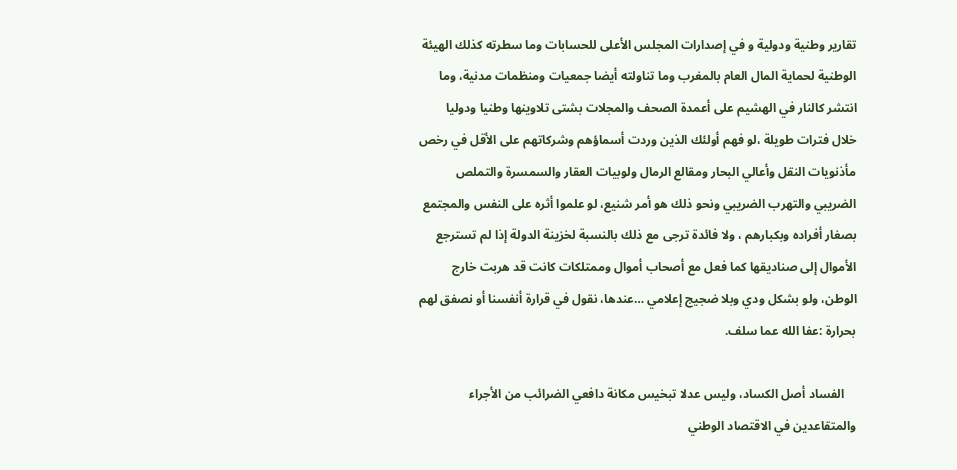تقارير وطنية ودولية و في إصدارات المجلس الأعلى للحسابات وما سطرته كذلك الهيئة الوطنية لحماية المال العام بالمغرب وما تناولته أيضا جمعيات ومنظمات مدنية، وما انتشر كالنار في الهشيم على أعمدة الصحف والمجلات بشتى تلاوينها وطنيا ودوليا خلال فترات طويلة ،لو فهم أولئك الذين وردت أسماؤهم وشركاتهم على الأقل في رخص مأذنويات النقل وأعالي البحار ومقالع الرمال ولوبيات العقار والسمسرة والتملص الضريبي والتهرب الضريبي ونحو ذلك هو أمر شنيع، لو علموا أثره على النفس والمجتمع بصغار أفراده وبكبارهم ، ولا فائدة ترجى مع ذلك بالنسبة لخزينة الدولة إذا لم تسترجع الأموال إلى صناديقها كما فعل مع أصحاب أموال وممتلكات كانت قد هربت خارج الوطن، ولو بشكل ودي وبلا ضجيج إعلامي …عندها، نقول في قرارة أنفسنا أو نصفق لهم بحرارة :عفا الله عما سلف.

    الفساد أصل الكساد، وليس عدلا تبخيس مكانة دافعي الضرائب من الأجراء والمتقاعدين في الاقتصاد الوطني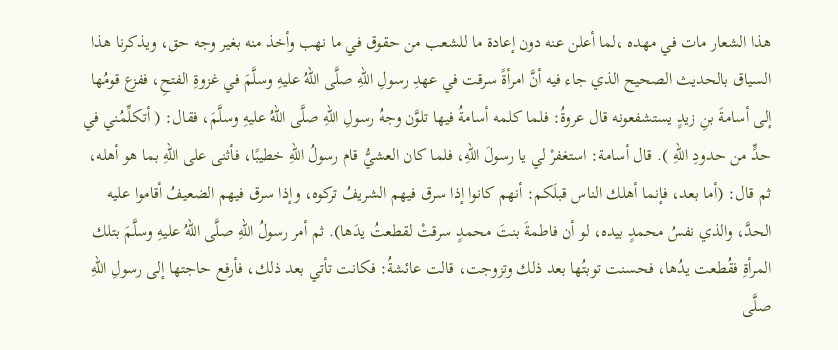هذا الشعار مات في مهده ،لما أعلن عنه دون إعادة ما للشعب من حقوق في ما نهب وأخذ منه بغير وجه حق، ويذكرنا هذا السياق بالحديث الصحيح الذي جاء فيه أنَّ امرأةً سرقت في عهدِ رسولِ اللهِ صلَّى اللهُ عليهِ وسلَّمَ في غزوةِ الفتحِ، ففزع قومُها إلى أسامةَ بنِ زيدٍ يستشفعونه قال عروةُ: فلما كلمه أسامةُ فيها تلوَّن وجهُ رسولِ اللهِ صلَّى اللهُ عليهِ وسلَّمَ، فقال: ( أتكلِّمُني في حدٍّ من حدودِ اللهِ ). قال أسامة: استغفرْ لي يا رسولَ اللهِ، فلما كان العشيُّ قام رسولُ اللهِ خطيبًا، فأثنى على اللهِ بما هو أهله، ثم قال: (أما بعد، فإنما أهلك الناس قبلَكم: أنهم كانوا إذا سرق فيهم الشريفُ تركوه، وإذا سرق فيهم الضعيفُ أقاموا عليه الحدَّ، والذي نفسُ محمدٍ بيده، لو أن فاطمةَ بنتَ محمدٍ سرقتْ لقطعتُ يدَها). ثم أمر رسولُ اللهِ صلَّى اللهُ عليهِ وسلَّمَ بتلك المرأةِ فقُطعت يدُها، فحسنت توبتُها بعد ذلك وتزوجت، قالت عائشةُ: فكانت تأتي بعد ذلك، فأرفع حاجتها إلى رسولِ اللهِ صلَّى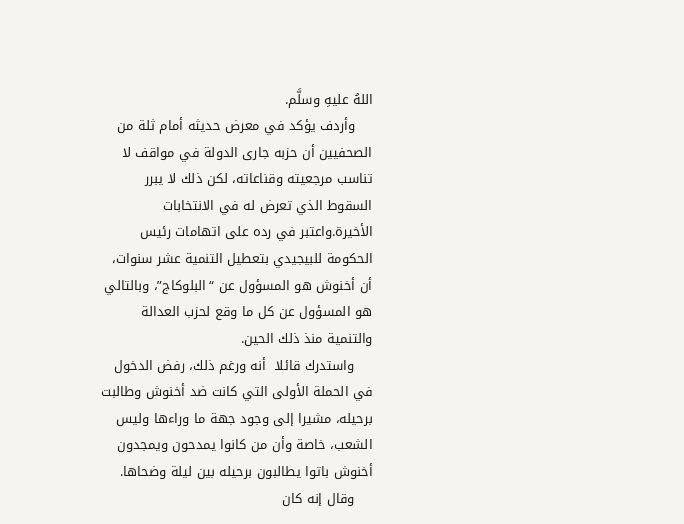اللهُ عليهِ وسلَّم.
    وأردف يؤكد في معرض حديثه أمام ثلة من الصحفيين أن حزبه جارى الدولة في مواقف لا تناسب مرجعيته وقناعاته، لكن ذلك لا يبرر السقوط الذي تعرض له في الانتخابات الأخيرة.واعتبر في رده على اتهامات رئيس الحكومة للبيجيدي بتعطيل التنمية عشر سنوات، أن أخنوش هو المسؤول عن “البلوكاج”، وبالتالي هو المسؤول عن كل ما وقع لحزب العدالة والتنمية منذ ذلك الحين.
    واستدرك قائلا  أنه ورغم ذلك، رفض الدخول في الحملة الأولى التي كانت ضد أخنوش وطالبت برحيله، مشيرا إلى وجود جهة ما وراءها وليس الشعب، خاصة وأن من كانوا يمدحون ويمجدون أخنوش باتوا يطالبون برحيله بين ليلة وضحاها.
    وقال إنه كان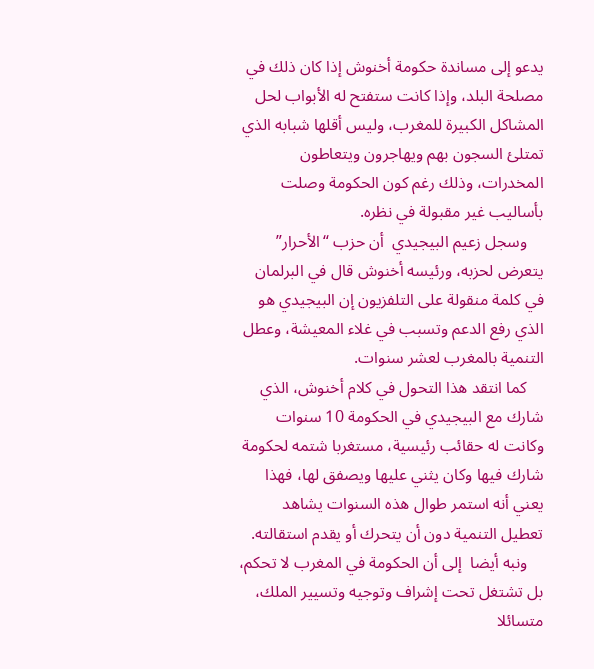يدعو إلى مساندة حكومة أخنوش إذا كان ذلك في مصلحة البلد، وإذا كانت ستفتح له الأبواب لحل المشاكل الكبيرة للمغرب، وليس أقلها شبابه الذي تمتلئ السجون بهم ويهاجرون ويتعاطون المخدرات، وذلك رغم كون الحكومة وصلت بأساليب غير مقبولة في نظره.
    وسجل زعيم البيجيدي  أن حزب “الأحرار” يتعرض لحزبه، ورئيسه أخنوش قال في البرلمان في كلمة منقولة على التلفزيون إن البيجيدي هو الذي رفع الدعم وتسبب في غلاء المعيشة، وعطل التنمية بالمغرب لعشر سنوات.
    كما انتقد هذا التحول في كلام أخنوش، الذي شارك مع البيجيدي في الحكومة 10 سنوات وكانت له حقائب رئيسية، مستغربا شتمه لحكومة شارك فيها وكان يثني عليها ويصفق لها، فهذا يعني أنه استمر طوال هذه السنوات يشاهد تعطيل التنمية دون أن يتحرك أو يقدم استقالته.
    ونبه أيضا  إلى أن الحكومة في المغرب لا تحكم، بل تشتغل تحت إشراف وتوجيه وتسيير الملك، متسائلا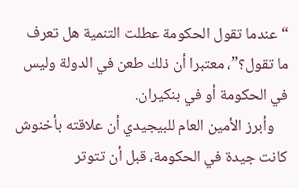“عندما تقول الحكومة عطلت التنمية هل تعرف ما تقول؟”، معتبرا أن ذلك طعن في الدولة وليس في الحكومة أو في بنكيران.
    وأبرز الأمين العام للبيجيدي أن علاقته بأخنوش كانت جيدة في الحكومة، قبل أن تتوتر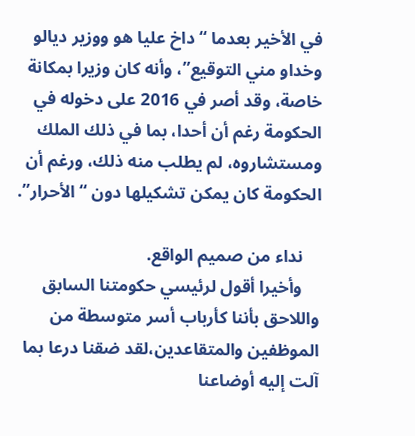في الأخير بعدما “داخ عليا هو ووزير ديالو وخداو مني التوقيع”، وأنه كان وزيرا بمكانة خاصة، وقد أصر في 2016 على دخوله في الحكومة رغم أن أحدا، بما في ذلك الملك ومستشاروه، لم يطلب منه ذلك، ورغم أن الحكومة كان يمكن تشكيلها دون “الأحرار”.

    نداء من صميم الواقع.
    وأخيرا أقول لرئيسي حكومتنا السابق واللاحق بأننا كأرباب أسر متوسطة من الموظفين والمتقاعدين،لقد ضقنا درعا بما آلت إليه أوضاعنا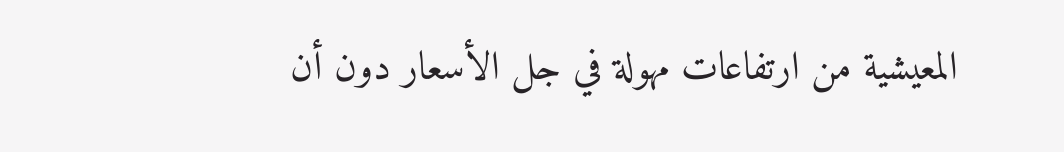المعيشية من ارتفاعات مهولة في جل الأسعار دون أن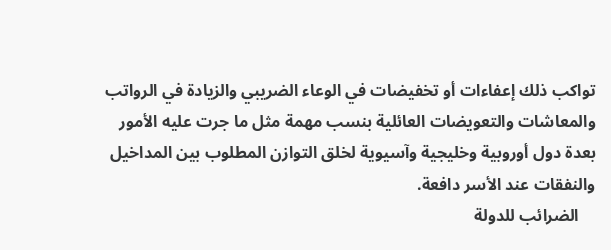تواكب ذلك إعفاءات أو تخفيضات في الوعاء الضريبي والزيادة في الرواتب والمعاشات والتعويضات العائلية بنسب مهمة مثل ما جرت عليه الأمور بعدة دول أوروبية وخليجية وآسيوية لخلق التوازن المطلوب بين المداخيل والنفقات عند الأسر دافعة.
    الضرائب للدولة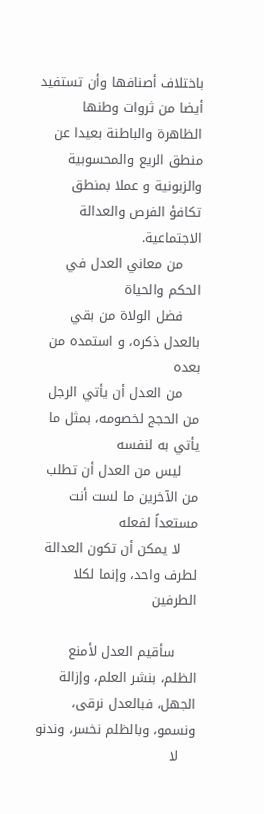باختلاف أصنافها وأن تستفيد أيضا من ثروات وطنها الظاهرة والباطنة بعيدا عن منطق الريع والمحسوبية والزبونية و عملا بمنطق تكافؤ الفرص والعدالة الاجتماعية.
    من معاني العدل في الحكم والحياة
    فضل الولاة من بقي بالعدل ذكره، و استمده من بعده
    من العدل أن يأتي الرجل من الحجج لخصومه، بمثل ما يأتي به لنفسه
    ليس من العدل أن تطلب من الآخرين ما لست أنت مستعداً لفعله
    لا يمكن أن تكون العدالة لطرف واحد، وإنما لكلا الطرفين

     سأقيم العدل لأمنع الظلم، بنشر العلم، وإزالة الجهل، فبالعدل نرقى، ونسمو، وبالظلم نخسر، وندنو
    لا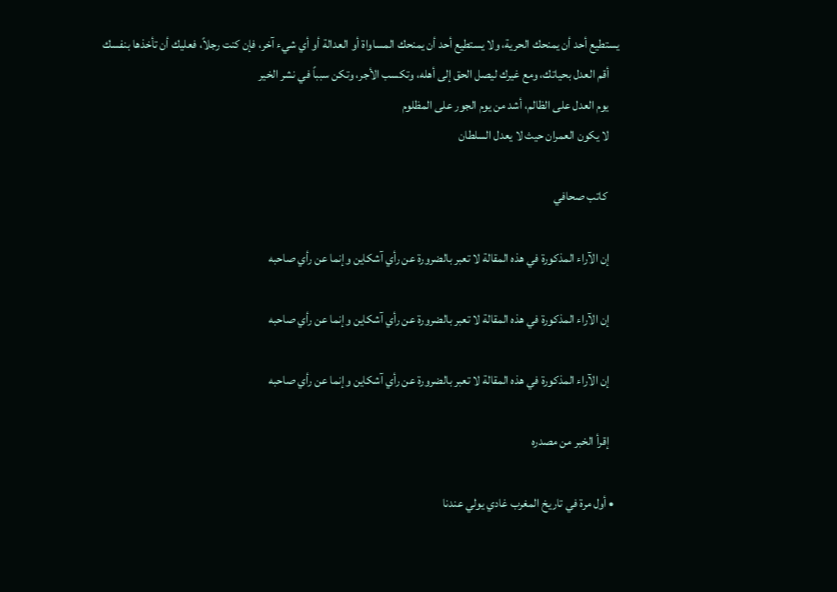يستطيع أحد أن يمنحك الحرية، ولا يستطيع أحد أن يمنحك المساواة أو العدالة أو أي شيء آخر، فإن كنت رجلاً، فعليك أن تأخذها بنفسك
    أقم العدل بحياتك، ومع غيرك ليصل الحق إلى أهله، وتكسب الأجر، وتكن سبباً في نشر الخير
    يوم العدل على الظالم، أشد من يوم الجور على المظلوم
    لا يكون العمران حيث لا يعدل السلطان

     كاتب صحافي

    إن الآراء المذكورة في هذه المقالة لا تعبر بالضرورة عن رأي آشكاين وإنما عن رأي صاحبه

    إن الآراء المذكورة في هذه المقالة لا تعبر بالضرورة عن رأي آشكاين وإنما عن رأي صاحبه

    إن الآراء المذكورة في هذه المقالة لا تعبر بالضرورة عن رأي آشكاين وإنما عن رأي صاحبه

    إقرأ الخبر من مصدره

  • أول مرة في تاريخ المغرب غادي يولي عندنا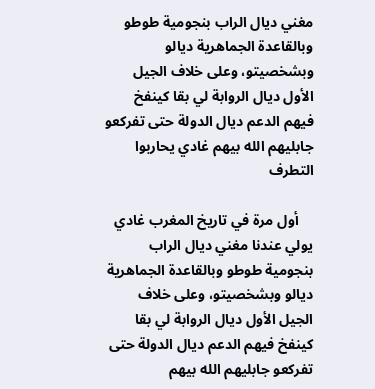مغني ديال الراب بنجومية طوطو وبالقاعدة الجماهرية ديالو وبشخصيتو، وعلى خلاف الجيل الأول ديال الروابة لي بقا كينفخ فيهم الدعم ديال الدولة حتى تفركعو جابليهم الله بيهم غادي يحاربوا التطرف

    أول مرة في تاريخ المغرب غادي يولي عندنا مغني ديال الراب بنجومية طوطو وبالقاعدة الجماهرية ديالو وبشخصيتو، وعلى خلاف الجيل الأول ديال الروابة لي بقا كينفخ فيهم الدعم ديال الدولة حتى تفركعو جابليهم الله بيهم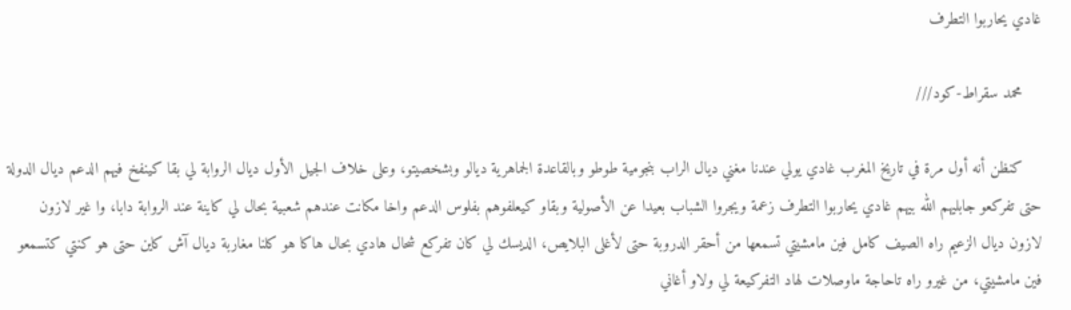غادي يحاربوا التطرف

    محمد سقراط-كود///

    كنظن أنه أول مرة في تاريخ المغرب غادي يولي عندنا مغني ديال الراب بنجومية طوطو وبالقاعدة الجماهرية ديالو وبشخصيتو، وعلى خلاف الجيل الأول ديال الروابة لي بقا كينفخ فيهم الدعم ديال الدولة حتى تفركعو جابليهم الله بيهم غادي يحاربوا التطرف زعمة ويجروا الشباب بعيدا عن الأصولية وبقاو كيعلفوهم بفلوس الدعم واخا مكانت عندهم شعبية بحال لي كاينة عند الروابة دابا، وا غير لازون لازون ديال الزعيم راه الصيف كامل فين مامشيتي تسمعها من أحقر الدروبة حتى لأغلى البلايص، الديسك لي كان تفركع شحال هادي بحال هاكا هو كلنا مغاربة ديال آش كاين حتى هو كنتي كتسمعو فين مامشيتي، من غيرو راه تاحاجة ماوصلات لهاد التفركيعة لي ولاو أغاني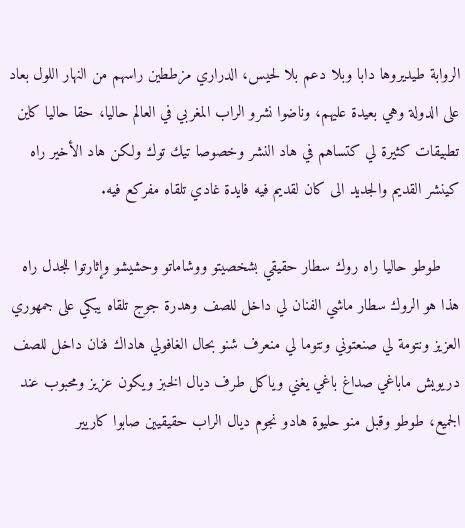الروابة طيديروها دابا وبلا دعم بلا لحيس، الدراري مزططين راسهم من النهار اللول بعاد على الدولة وهي بعيدة عليهم، وناضوا نشرو الراب المغربي في العالم حاليا، حقا حاليا كاين تطبيقات كثيرة لي كتساهم في هاد النشر وخصوصا تيك توك ولكن هاد الأخير راه كينشر القديم والجديد الى كان لقديم فيه فايدة غادي تلقاه مفركع فيه.

    طوطو حاليا راه روك سطار حقيقي بشخصيتو ووشاماتو وحشيشو وإثارتوا للجدل راه هذا هو الروك سطار ماشي الفنان لي داخل للصف وهدرة جوج تلقاه يبكي على جمهوري العزيز ونتومة لي صنعتوني ونتوما لي منعرف شنو بحال الغافولي هاداك فنان داخل للصف دريويش ماباغي صداغ باغي يغني وياكل طرف ديال الخبز ويكون عزيز ومحبوب عند الجميع، طوطو وقبل منو حليوة هادو نجوم ديال الراب حقيقيين صابوا كاريير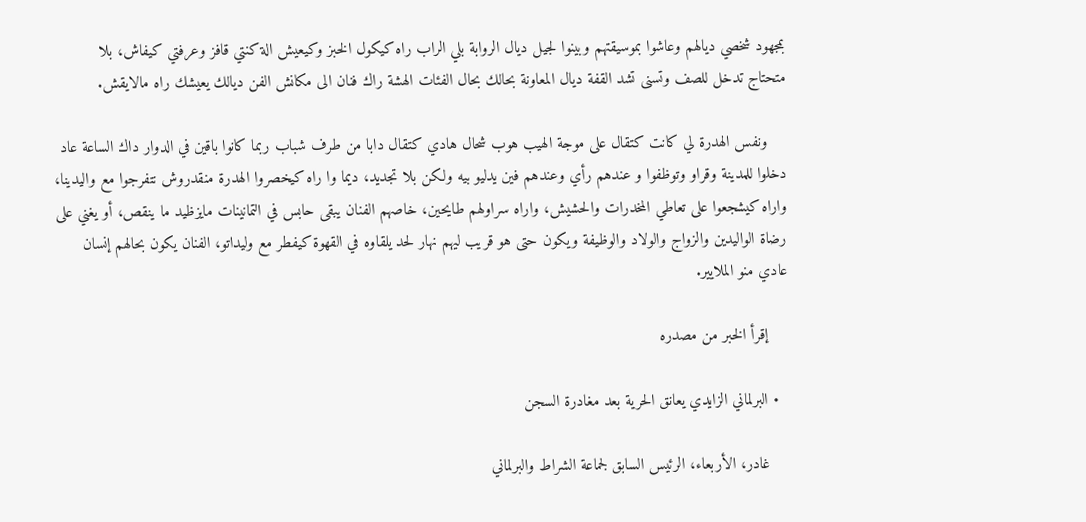بمجهود شخصي ديالهم وعاشوا بموسيقتهم وبينوا لجيل ديال الروابة بلي الراب راه كيكول الخبز وكيعيش الة كنتي قافز وعرفتي كيفاش، بلا متحتاج تدخل للصف وتسنى تشد القفة ديال المعاونة بحالك بحال الفئات الهشة راك فنان الى مكانش الفن ديالك يعيشك راه مالايقش.

    ونفس الهدرة لي كانت كتقال على موجة الهيب هوب شحال هادي كتقال دابا من طرف شباب ربما كانوا باقين في الدوار داك الساعة عاد دخلوا للمدينة وقراو وتوظفوا و عندهم رأي وعندهم فين يدليو بيه ولكن بلا تجديد، ديما وا راه كيخصروا الهدرة منقدروش نتفرجوا مع واليدينا، واراه كيشجعوا على تعاطي المخدرات والحشيش، واراه سراولهم طايحين، خاصهم الفنان يبقى حابس في التمانينات مايزظيد ما ينقص، أو يغني على رضاة الواليدين والزواج والولاد والوظيفة ويكون حتى هو قريب ليهم نهار لحد يلقاوه في القهوة كيفطر مع وليداتو، الفنان يكون بحالهم إنسان عادي منو الملايير.

    إقرأ الخبر من مصدره

  • البرلماني الزايدي يعانق الحرية بعد مغادرة السجن

    غادر، الأربعاء، الرئيس السابق لجماعة الشراط والبرلماني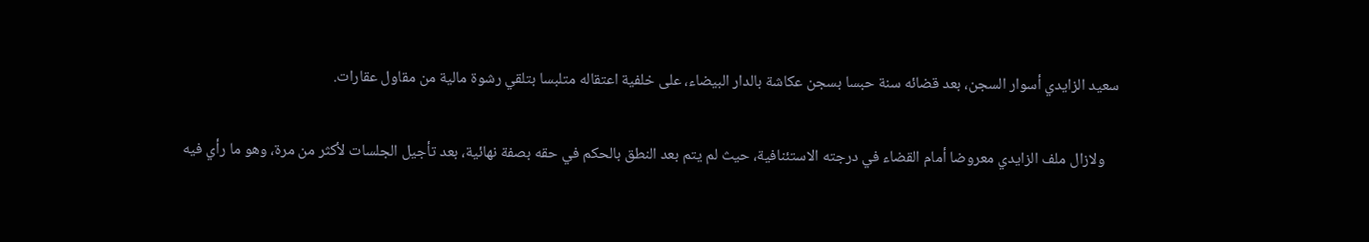سعيد الزايدي أسوار السجن، بعد قضائه سنة حبسا بسجن عكاشة بالدار البيضاء، على خلفية اعتقاله متلبسا بتلقي رشوة مالية من مقاول عقارات.

    ولازال ملف الزايدي معروضا أمام القضاء في درجته الاستئنافية، حيث لم يتم بعد النطق بالحكم في حقه بصفة نهائية، بعد تأجيل الجلسات لأكثر من مرة، وهو ما رأي فيه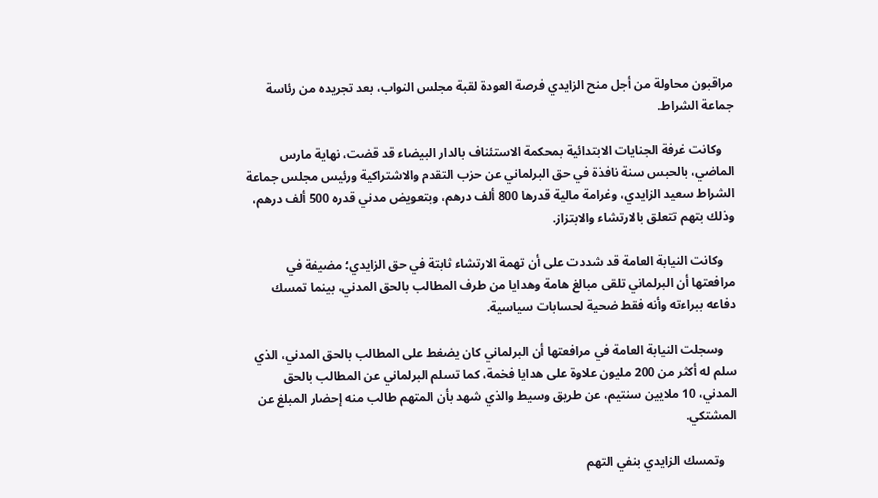مراقبون محاولة من أجل منح الزايدي فرصة العودة لقبة مجلس النواب، بعد تجريده من رئاسة جماعة الشراط.

    وكانت غرفة الجنايات الابتدائية بمحكمة الاستئناف بالدار البيضاء قد قضت، نهاية مارس الماضي، بالحبس سنة نافذة في حق البرلماني عن حزب التقدم والاشتراكية ورئيس مجلس جماعة الشراط سعيد الزايدي، وغرامة مالية قدرها 800 ألف درهم، وبتعويض مدني قدره 500 ألف درهم، وذلك بتهم تتعلق بالارتشاء والابتزاز.

    وكانت النيابة العامة قد شددت على أن تهمة الارتشاء ثابتة في حق الزايدي؛ مضيفة في مرافعتها أن البرلماني تلقى مبالغ هامة وهدايا من طرف المطالب بالحق المدني، بينما تمسك دفاعه ببراءته وأنه فقط ضحية لحسابات سياسية.

    وسجلت النيابة العامة في مرافعتها أن البرلماني كان يضغط على المطالب بالحق المدني، الذي سلم له أكثر من 200 مليون علاوة على هدايا فخمة، كما تسلم البرلماني عن المطالب بالحق المدني، 10 ملايين سنتيم، عن طريق وسيط والذي شهد بأن المتهم طالب منه إحضار المبلغ عن المشتكي.

    وتمسك الزايدي بنفي التهم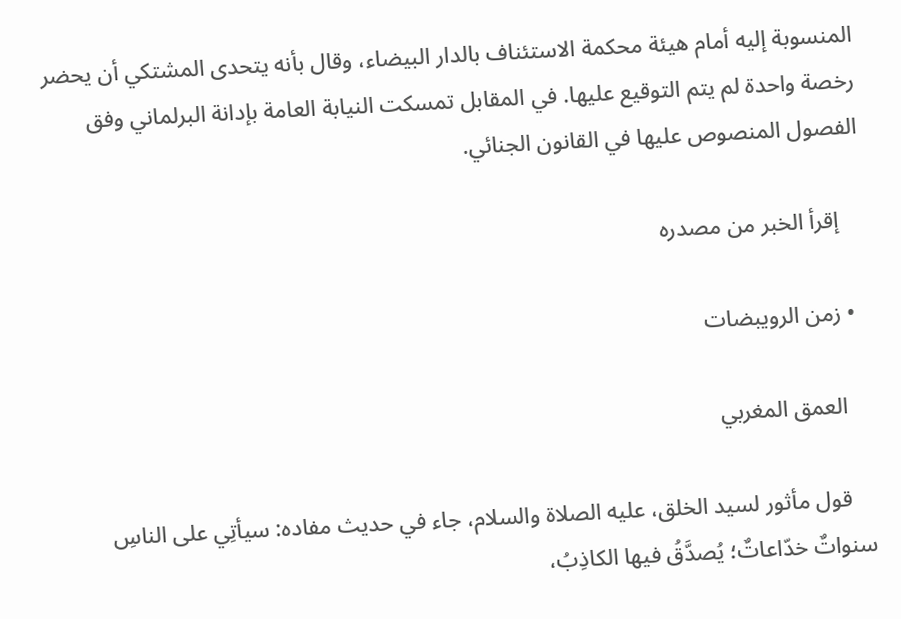المنسوبة إليه أمام هيئة محكمة الاستئناف بالدار البيضاء، وقال بأنه يتحدى المشتكي أن يحضر رخصة واحدة لم يتم التوقيع عليها. في المقابل تمسكت النيابة العامة بإدانة البرلماني وفق الفصول المنصوص عليها في القانون الجنائي.

    إقرأ الخبر من مصدره

  • زمن الرويبضات

    العمق المغربي

    قول مأثور لسيد الخلق، عليه الصلاة والسلام، جاء في حديث مفاده: سيأتِي على الناسِ سنواتٌ خدّاعاتٌ؛ يُصدَّقُ فيها الكاذِبُ،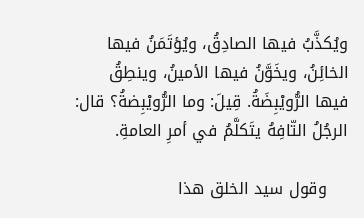ويُكذَّبُ فيها الصادِقُ، ويُؤتَمَنُ فيها الخائِنُ، ويخَوَّنُ فيها الأمينُ، وينطِقُ فيها الرُّويْبِضَةُ. قِيلَ: وما الرُّويْبِضةُ؟ قال: الرجُلُ التّافِهُ يتَكلَّمُ في أمرِ العامةِ.

    وقول سيد الخلق هذا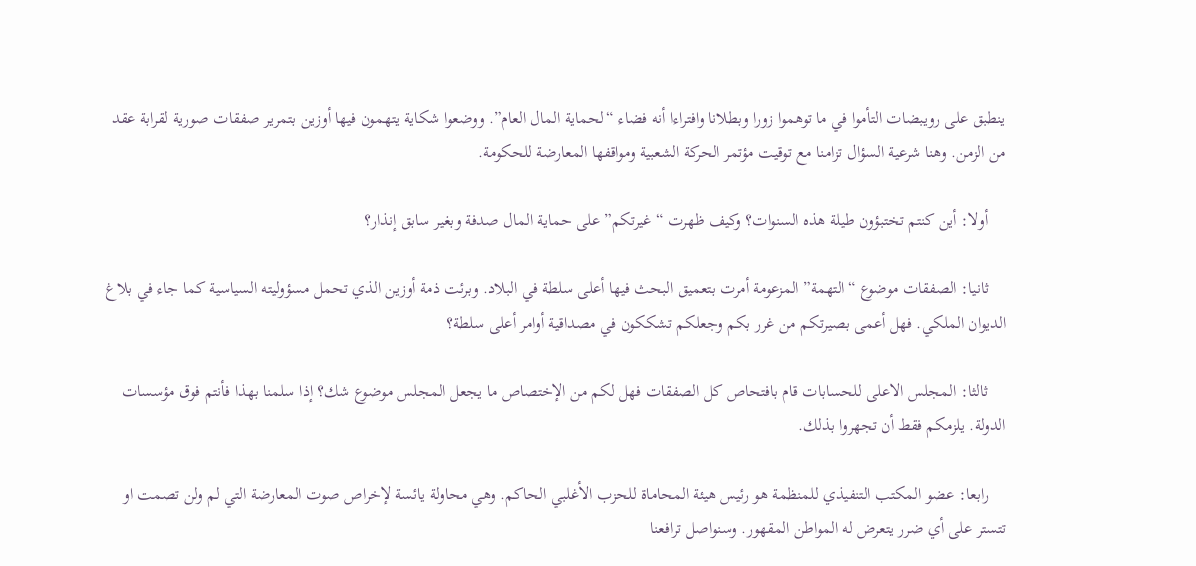ينطبق على رويبضات التأموا في ما توهموا زورا وبطلانا وافتراءا أنه فضاء “لحماية المال العام”. ووضعوا شكاية يتهمون فيها أوزين بتمرير صفقات صورية لقرابة عقد من الزمن. وهنا شرعية السؤال تزامنا مع توقيت مؤتمر الحركة الشعبية ومواقفها المعارضة للحكومة.

    أولا: أين كنتم تختبؤون طيلة هذه السنوات؟ وكيف ظهرت “غيرتكم” على حماية المال صدفة وبغير سابق إنذار؟

    ثانيا: الصفقات موضوع “التهمة” المزعومة أمرت بتعميق البحث فيها أعلى سلطة في البلاد. وبرئت ذمة أوزين الذي تحمل مسؤوليته السياسية كما جاء في بلاغ الديوان الملكي. فهل أعمى بصيرتكم من غرر بكم وجعلكم تشككون في مصداقية أوامر أعلى سلطة؟

    ثالثا: المجلس الاعلى للحسابات قام بافتحاص كل الصفقات فهل لكم من الإختصاص ما يجعل المجلس موضوع شك؟ إذا سلمنا بهذا فأنتم فوق مؤسسات الدولة. يلزمكم فقط أن تجهروا بذلك.

    رابعا: عضو المكتب التنفيذي للمنظمة هو رئيس هيئة المحاماة للحزب الأغلبي الحاكم. وهي محاولة يائسة لإخراص صوت المعارضة التي لم ولن تصمت او تتستر على أي ضرر يتعرض له المواطن المقهور. وسنواصل ترافعنا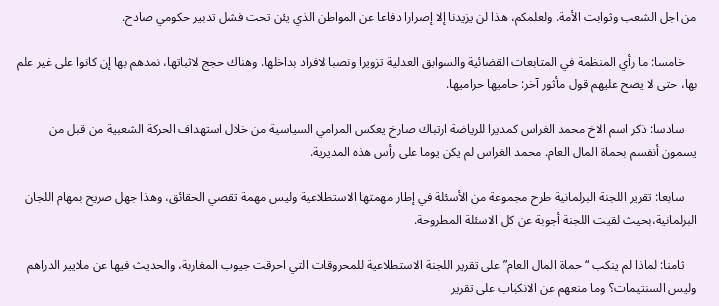من اجل الشعب وثوابت الأمة. ولعلمكم، هذا لن يزيدنا إلا إصرارا دفاعا عن المواطن الذي يئن تحت فشل تدبير حكومي صادح.

    خامسا: ما رأي المنظمة في المتابعات القضائية والسوابق العدلية تزويرا ونصبا لافراد بداخلها. وهناك حجج لاثباتها، نمدهم بها إن كانوا على غير علم بها، حتى لا يصح عليهم قول مأثور آخر: حاميها حراميها.

    سادسا: ذكر اسم الاخ محمد الغراس كمديرا للرياضة ارتباك صارخ يعكس المرامي السياسية من خلال استهداف الحركة الشعبية من قبل من يسمون أنفسم بحماة المال العام. محمد الغراس لم يكن يوما على رأس هذه المديرية.

    سابعا: تقرير اللجنة البرلمانية طرح مجموعة من الأسئلة في إطار مهمتها الاستطلاعية وليس مهمة تقصي الحقائق، وهذا جهل صريح بمهام اللجان البرلمانية،بحيث لقيت اللجنة أجوبة عن كل الاسئلة المطروحة.

    ثامنا: لماذا لم ينكب “حماة المال العام” على تقرير اللجنة الاستطلاعية للمحروقات التي احرقت جيوب المغاربة، والحديث فيها عن ملايير الدراهم وليس السنتيمات؟ وما منعهم عن الانكباب على تقرير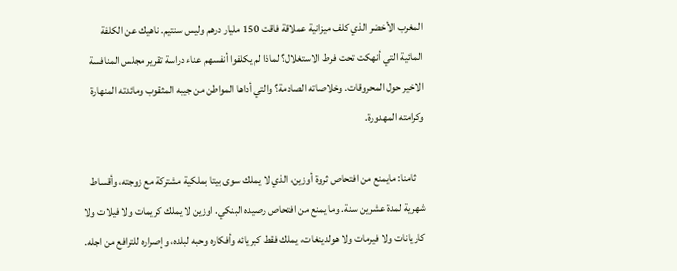المغرب الأخضر الذي كلف ميزانية عملاقة فاقت 150 مليار درهم وليس سنتيم. ناهيك عن الكلفة المائية التي أنهكت تحت فرط الاستغلال؟ لماذا لم يكلفوا أنفسهم عناء دراسة تقرير مجلس المنافسة الاخير حول المحروقات. وخلاصاته الصادمة؟ والتي أداها المواطن من جيبه المثقوب ومائدته المنهارة وكرامته المهدورة.

    ثامنا: مايمنع من افتحاص ثروة أوزين، الذي لا يملك سوى بيتا بملكية مشتركة مع زوجته، وأقساط شهرية لمدة عشرين سنة. وما يمنع من افتحاص رصيده البنكي. اوزين لا يملك كريمات ولا فيلات ولا كاريانات ولا فيرمات ولا هولدينغات، يملك فقط كبريائه وأفكاره وحبه لبلده، وإصراره للترافع من اجله.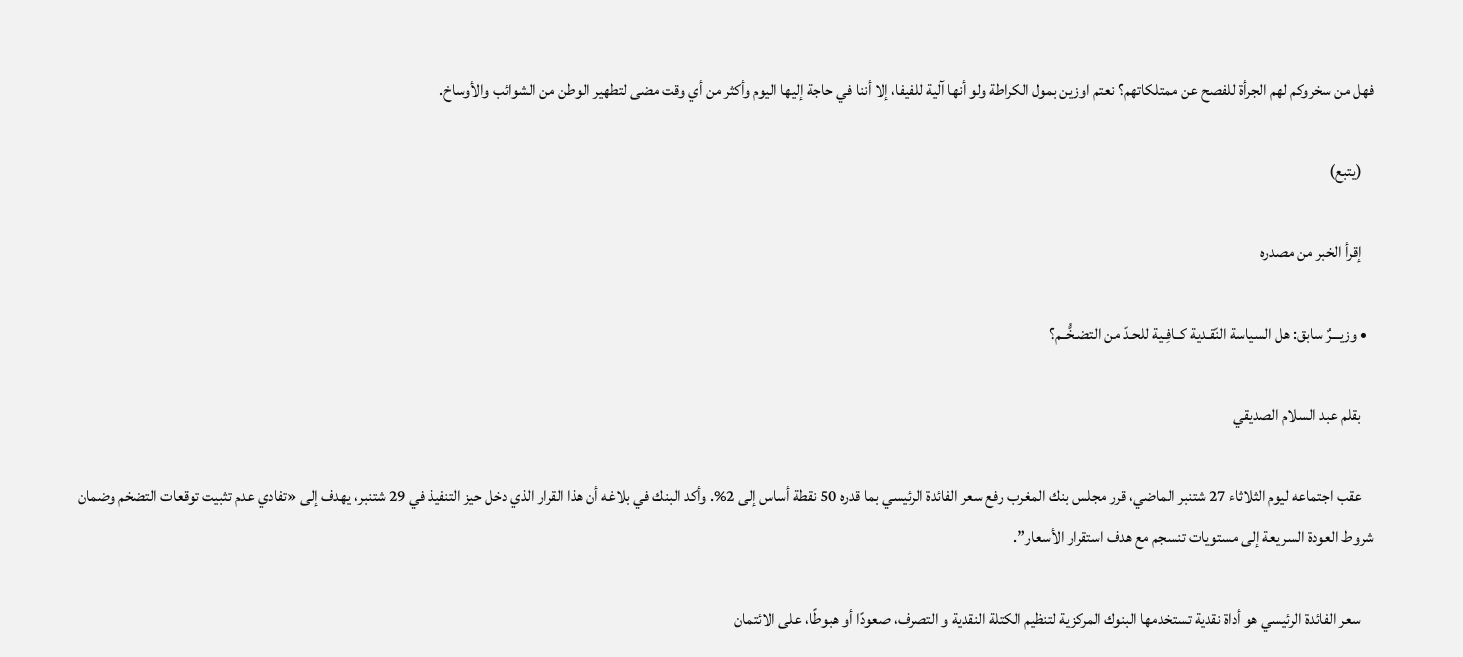فهل من سخروكم لهم الجرأة للفصح عن ممتلكاتهم؟ نعتم اوزين بمول الكراطة ولو أنها آلية للفيفا، إلا أننا في حاجة إليها اليوم وأكثر من أي وقت مضى لتطهير الوطن من الشوائب والأوساخ.

    (يتبع)

    إقرأ الخبر من مصدره

  • وزيـــرٌ سابق: هل السياسة النّقـدية كــافِـية للحـدّ من التضـخُّــم؟

    بقلم عبد السلام الصديقي

    عقب اجتماعه ليوم الثلاثاء 27 شتنبر الماضي، قرر مجلس بنك المغرب رفع سعر الفائدة الرئيسي بما قدره 50 نقطة أساس إلى 2%. وأكد البنك في بلاغه أن هذا القرار الذي دخل حيز التنفيذ في 29 شتنبر، يهدف إلى «تفادي عدم تثبيت توقعات التضخم وضمان شروط العودة السريعة إلى مستويات تنسجم مع هدف استقرار الأسعار”.

    سعر الفائدة الرئيسي هو أداة نقدية تستخدمها البنوك المركزية لتنظيم الكتلة النقدية و التصرف، صعودًا أو هبوطًا، على الائتمان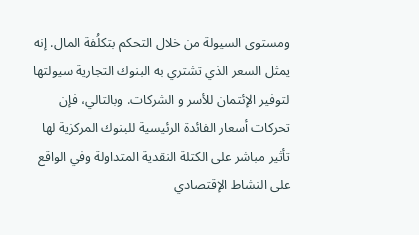ومستوى السيولة من خلال التحكم بتكلُفة المال. إنه يمثل السعر الذي تشتري به البنوك التجارية سيولتها لتوفير الإئتمان للأسر و الشركات. وبالتالي، فإن تحركات أسعار الفائدة الرئيسية للبنوك المركزية لها تأثير مباشر على الكتلة النقدية المتداولة وفي الواقع على النشاط الإقتصادي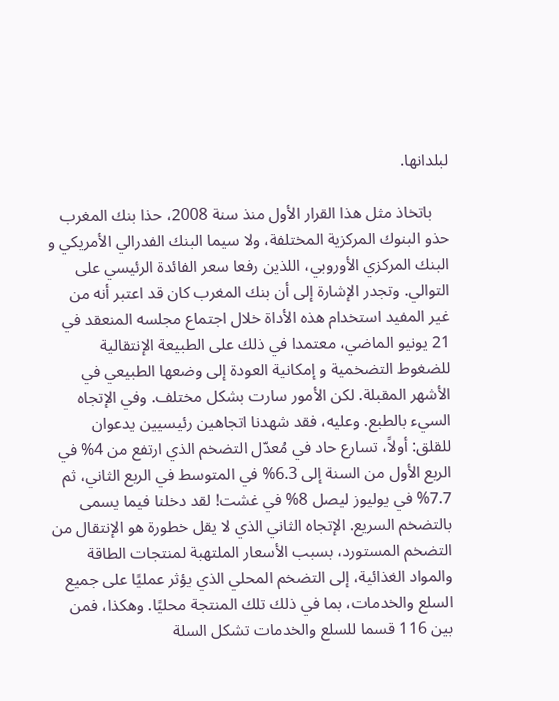لبلدانها.

    باتخاذ مثل هذا القرار الأول منذ سنة 2008، حذا بنك المغرب حذو البنوك المركزية المختلفة، ولا سيما البنك الفدرالي الأمريكي و البنك المركزي الأوروبي، اللذين رفعا سعر الفائدة الرئيسي على التوالي. وتجدر الإشارة إلى أن بنك المغرب كان قد اعتبر أنه من غير المفيد استخدام هذه الأداة خلال اجتماع مجلسه المنعقد في 21 يونيو الماضي، معتمدا في ذلك على الطبيعة الإنتقالية للضغوط التضخمية و إمكانية العودة إلى وضعها الطبيعي في الأشهر المقبلة. لكن الأمور سارت بشكل مختلف. وفي الإتجاه السيء بالطبع. وعليه، فقد شهدنا اتجاهين رئيسيين يدعوان للقلق: أولاً، تسارع حاد في مُعدّل التضخم الذي ارتفع من 4% في الربع الأول من السنة إلى 6.3% في المتوسط في الربع الثاني، ثم 7.7% في يوليوز ليصل 8% في غشت! لقد دخلنا فيما يسمى بالتضخم السريع. الإتجاه الثاني الذي لا يقل خطورة هو الإنتقال من التضخم المستورد، بسبب الأسعار الملتهبة لمنتجات الطاقة والمواد الغذائية، إلى التضخم المحلي الذي يؤثر عمليًا على جميع السلع والخدمات، بما في ذلك تلك المنتجة محليًا. وهكذا، فمن بين 116 قسما للسلع والخدمات تشكل السلة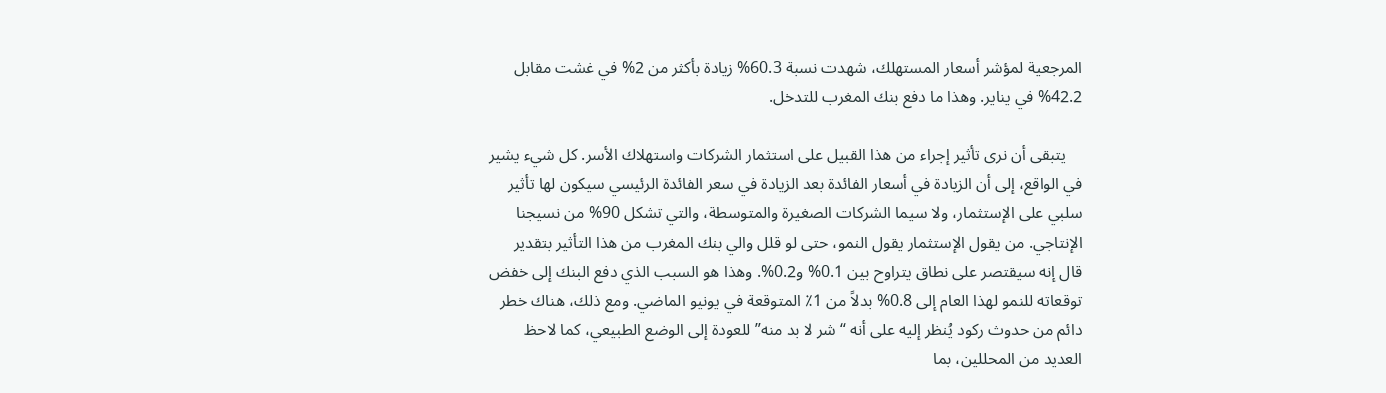المرجعية لمؤشر أسعار المستهلك، شهدت نسبة 60.3% زيادة بأكثر من 2% في غشت مقابل 42.2% في يناير. وهذا ما دفع بنك المغرب للتدخل.

    يتبقى أن نرى تأثير إجراء من هذا القبيل على استثمار الشركات واستهلاك الأسر. كل شيء يشير في الواقع، إلى أن الزيادة في أسعار الفائدة بعد الزيادة في سعر الفائدة الرئيسي سيكون لها تأثير سلبي على الإستثمار، ولا سيما الشركات الصغيرة والمتوسطة، والتي تشكل 90% من نسيجنا الإنتاجي. من يقول الإستثمار يقول النمو، حتى لو قلل والي بنك المغرب من هذا التأثير بتقدير قال إنه سيقتصر على نطاق يتراوح بين 0.1% و0.2%. وهذا هو السبب الذي دفع البنك إلى خفض توقعاته للنمو لهذا العام إلى 0.8% بدلاً من 1٪ المتوقعة في يونيو الماضي. ومع ذلك، هناك خطر دائم من حدوث ركود يُنظر إليه على أنه “شر لا بد منه” للعودة إلى الوضع الطبيعي، كما لاحظ العديد من المحللين، بما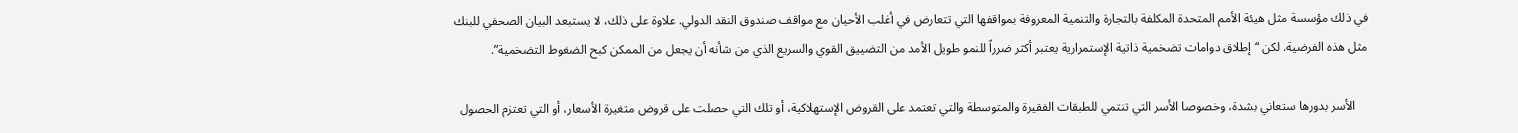في ذلك مؤسسة مثل هيئة الأمم المتحدة المكلفة بالتجارة والتنمية المعروفة بمواقفها التي تتعارض في أغلب الأحيان مع مواقف صندوق النقد الدولي. علاوة على ذلك، لا يستبعد البيان الصحفي للبنك مثل هذه الفرضية. لكن “إطلاق دوامات تضخمية ذاتية الإستمرارية يعتبر أكثر ضرراً للنمو طويل الأمد من التضييق القوي والسريع الذي من شأنه أن يجعل من الممكن كبح الضغوط التضخمية”.

    الأسر بدورها ستعاني بشدة، وخصوصا الأسر التي تنتمي للطبقات الفقيرة والمتوسطة والتي تعتمد على القروض الإستهلاكية، أو تلك التي حصلت على قروض متغيرة الأسعار، أو التي تعتزم الحصول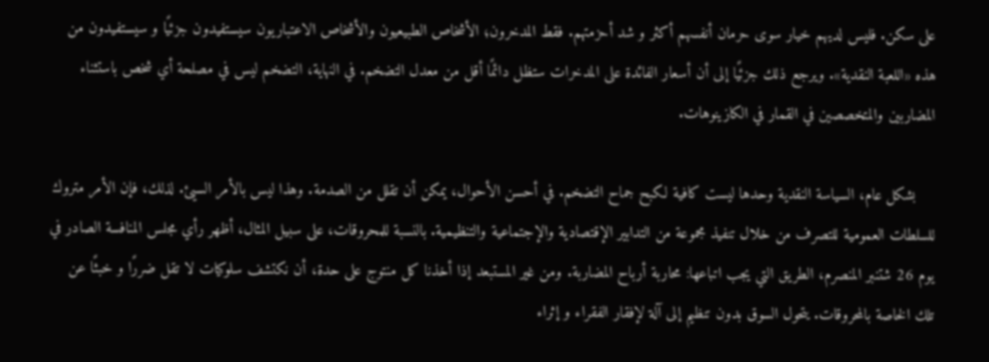على سكن. فليس لديهم خيار سوى حرمان أنفسهم أكثر و شد أحزمتهم. فقط المدخرون؛ الأشخاص الطبيعيون والأشخاص الاعتباريون سيستفيدون جزئيًا و سيستفيدون من هذه «اللعبة النقدية». ويرجع ذلك جزئيًا إلى أن أسعار الفائدة على المدخرات ستظل دائمًا أقل من معدل التضخم. في النهاية، التضخم ليس في مصلحة أي شخص باستثناء المضاربين والمتخصصين في القمار في الكازينوهات.

    بشكل عام، السياسة النقدية وحدها ليست كافية لكبح جماح التضخم. في أحسن الأحوال، يمكن أن تقلل من الصدمة. وهذا ليس بالأمر السيئ. لذلك، فإن الأمر متروك للسلطات العمومية للتصرف من خلال تنفيذ مجموعة من التدابير الإقتصادية والإجتماعية والتنظيمية. بالنسبة للمحروقات، على سبيل المثال، أظهر رأي مجلس المنافسة الصادر في يوم 26 شتنبر المنصرم، الطريق التي يجب اتباعها: محاربة أرباح المضاربة. ومن غير المستبعد إذا أخذنا كل منتوج على حدة، أن نكتشف سلوكيات لا تقل ضررًا و خبثًا عن تلك الخاصة بالمحروقات. يتحول السوق بدون تنظيم إلى آلة لإفقار الفقراء و إثراء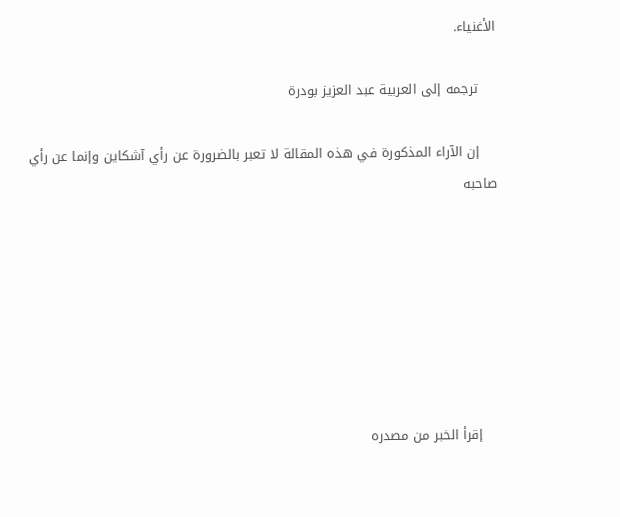الأغنياء.

    ترجمه إلى العربية عبد العزيز بودرة

    إن الآراء المذكورة في هذه المقالة لا تعبر بالضرورة عن رأي آشكاين وإنما عن رأي صاحبه







    إقرأ الخبر من مصدره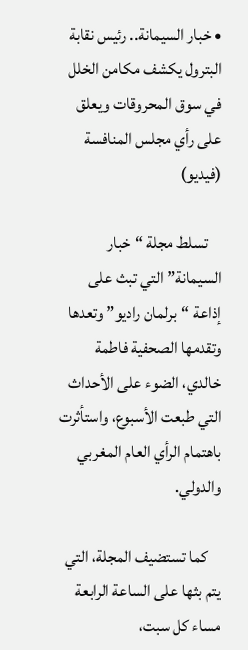• خبار السيمانة.. رئيس نقابة البترول يكشف مكامن الخلل في سوق المحروقات ويعلق على رأي مجلس المنافسة (فيديو)

    تسلط مجلة “خبار السيمانة” التي تبث على إذاعة “برلمان راديو” وتعدها وتقدمها الصحفية فاطمة خالدي، الضوء على الأحداث التي طبعت الأسبوع، واستأثرت باهتمام الرأي العام المغربي والدولي.

    كما تستضيف المجلة، التي يتم بثها على الساعة الرابعة مساء كل سبت،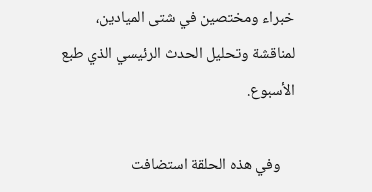خبراء ومختصين في شتى الميادين، لمناقشة وتحليل الحدث الرئيسي الذي طبع الأسبوع.

    وفي هذه الحلقة استضافت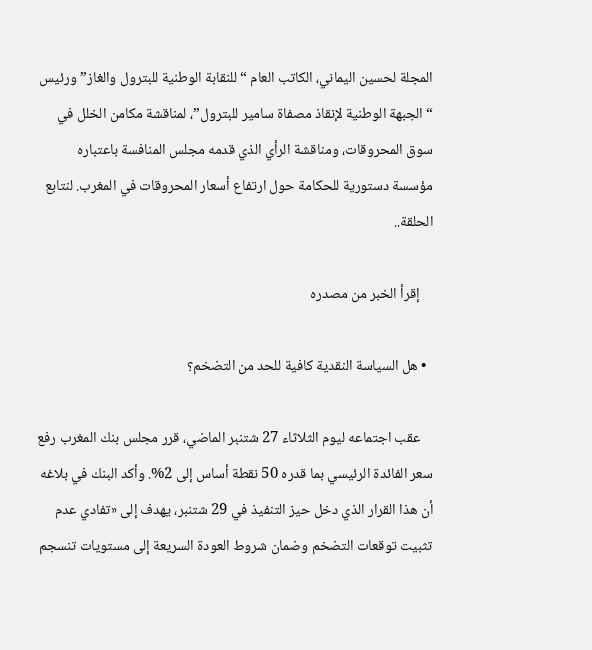المجلة لحسين اليماني، الكاتب العام “للنقابة الوطنية للبترول والغاز” ورئيس “الجبهة الوطنية لإنقاذ مصفاة سامير للبترول”، لمناقشة مكامن الخلل في سوق المحروقات، ومناقشة الرأي الذي قدمه مجلس المنافسة باعتباره مؤسسة دستورية للحكامة حول ارتفاع أسعار المحروقات في المغرب. لنتابع الحلقة..

    إقرأ الخبر من مصدره

  • هل السياسة النقدية كافية للحد من التضخم؟

    عقب اجتماعه ليوم الثلاثاء 27 شتنبر الماضي، قرر مجلس بنك المغرب رفع سعر الفائدة الرئيسي بما قدره 50 نقطة أساس إلى 2%. وأكد البنك في بلاغه أن هذا القرار الذي دخل حيز التنفيذ في 29 شتنبر، يهدف إلى «تفادي عدم تثبيت توقعات التضخم وضمان شروط العودة السريعة إلى مستويات تنسجم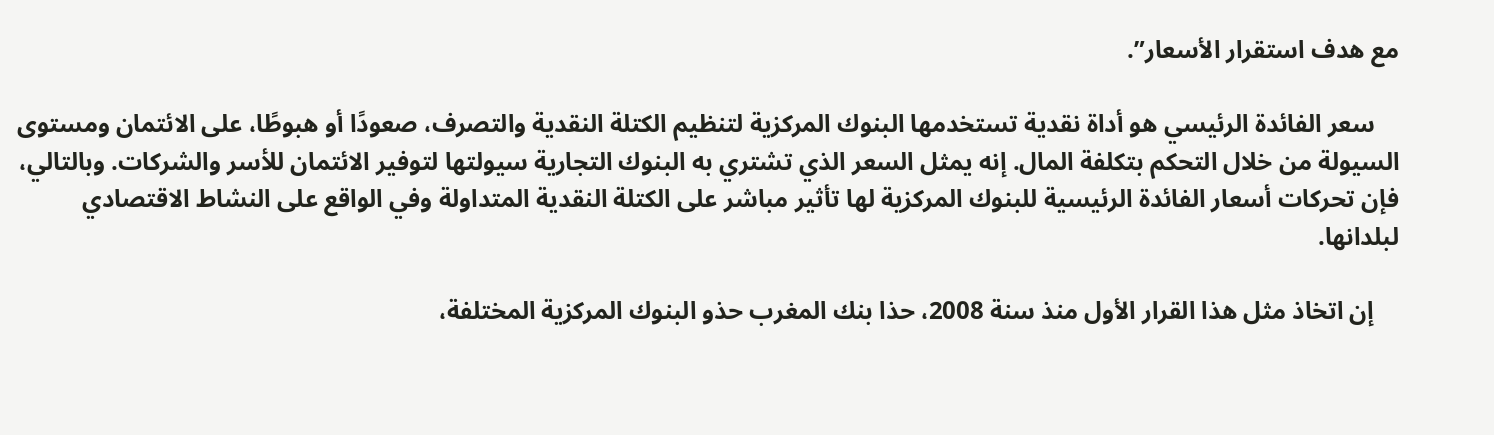مع هدف استقرار الأسعار”.

    سعر الفائدة الرئيسي هو أداة نقدية تستخدمها البنوك المركزية لتنظيم الكتلة النقدية والتصرف، صعودًا أو هبوطًا، على الائتمان ومستوى السيولة من خلال التحكم بتكلفة المال. إنه يمثل السعر الذي تشتري به البنوك التجارية سيولتها لتوفير الائتمان للأسر والشركات. وبالتالي، فإن تحركات أسعار الفائدة الرئيسية للبنوك المركزية لها تأثير مباشر على الكتلة النقدية المتداولة وفي الواقع على النشاط الاقتصادي لبلدانها.

    إن اتخاذ مثل هذا القرار الأول منذ سنة 2008، حذا بنك المغرب حذو البنوك المركزية المختلفة،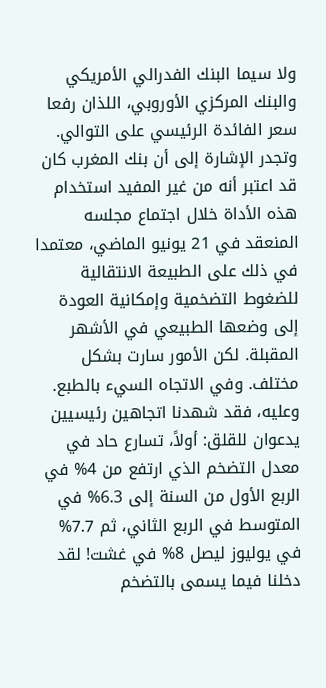ولا سيما البنك الفدرالي الأمريكي والبنك المركزي الأوروبي، اللذان رفعا سعر الفائدة الرئيسي على التوالي. وتجدر الإشارة إلى أن بنك المغرب كان قد اعتبر أنه من غير المفيد استخدام هذه الأداة خلال اجتماع مجلسه المنعقد في 21 يونيو الماضي، معتمدا في ذلك على الطبيعة الانتقالية للضغوط التضخمية وإمكانية العودة إلى وضعها الطبيعي في الأشهر المقبلة. لكن الأمور سارت بشكل مختلف. وفي الاتجاه السيء بالطبع. وعليه، فقد شهدنا اتجاهين رئيسيين يدعوان للقلق: أولاً، تسارع حاد في معدل التضخم الذي ارتفع من 4% في الربع الأول من السنة إلى 6.3% في المتوسط في الربع الثاني، ثم 7.7% في يوليوز ليصل 8% في غشت! لقد دخلنا فيما يسمى بالتضخم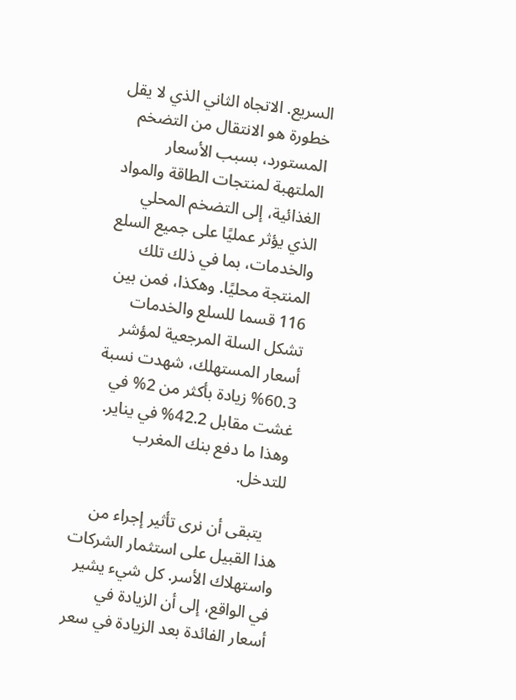السريع. الاتجاه الثاني الذي لا يقل خطورة هو الانتقال من التضخم المستورد، بسبب الأسعار الملتهبة لمنتجات الطاقة والمواد الغذائية، إلى التضخم المحلي الذي يؤثر عمليًا على جميع السلع والخدمات، بما في ذلك تلك المنتجة محليًا. وهكذا، فمن بين 116 قسما للسلع والخدمات تشكل السلة المرجعية لمؤشر أسعار المستهلك، شهدت نسبة 60.3% زيادة بأكثر من 2% في غشت مقابل 42.2% في يناير. وهذا ما دفع بنك المغرب للتدخل.

    يتبقى أن نرى تأثير إجراء من هذا القبيل على استثمار الشركات واستهلاك الأسر. كل شيء يشير في الواقع، إلى أن الزيادة في أسعار الفائدة بعد الزيادة في سعر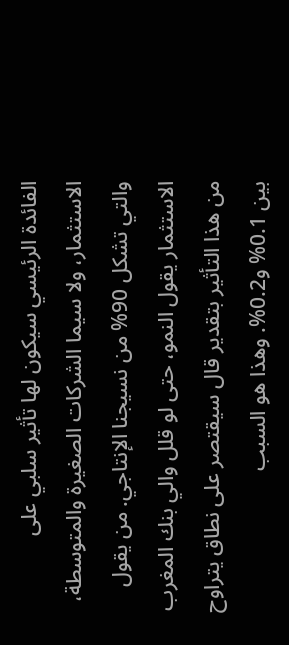الفائدة الرئيسي سيكون لها تأثير سلبي على الاستثمار، ولا سيما الشركات الصغيرة والمتوسطة، والتي تشكل 90% من نسيجنا الإنتاجي. من يقول الاستثمار يقول النمو، حتى لو قلل والي بنك المغرب من هذا التأثير بتقدير قال سيقتصر على نطاق يتراوح بين 0.1% و0.2%. وهذا هو السبب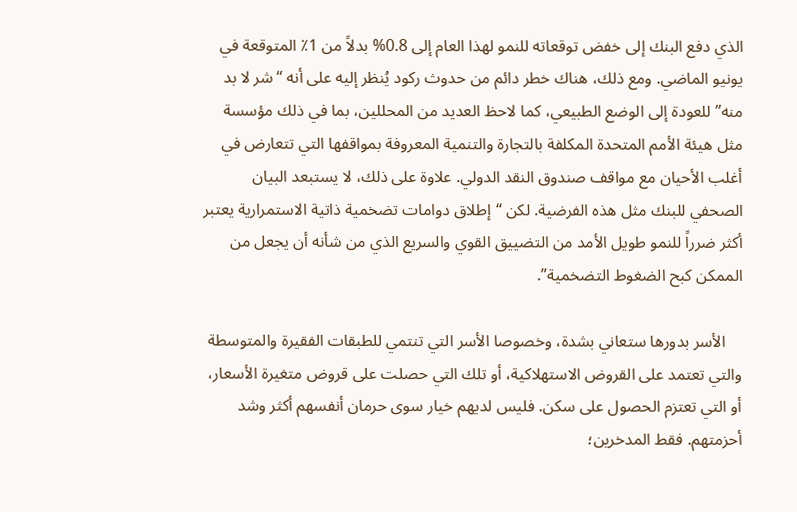الذي دفع البنك إلى خفض توقعاته للنمو لهذا العام إلى 0.8% بدلاً من 1٪ المتوقعة في يونيو الماضي. ومع ذلك، هناك خطر دائم من حدوث ركود يُنظر إليه على أنه “شر لا بد منه” للعودة إلى الوضع الطبيعي، كما لاحظ العديد من المحللين، بما في ذلك مؤسسة مثل هيئة الأمم المتحدة المكلفة بالتجارة والتنمية المعروفة بمواقفها التي تتعارض في أغلب الأحيان مع مواقف صندوق النقد الدولي. علاوة على ذلك، لا يستبعد البيان الصحفي للبنك مثل هذه الفرضية. لكن “إطلاق دوامات تضخمية ذاتية الاستمرارية يعتبر أكثر ضرراً للنمو طويل الأمد من التضييق القوي والسريع الذي من شأنه أن يجعل من الممكن كبح الضغوط التضخمية”.

    الأسر بدورها ستعاني بشدة، وخصوصا الأسر التي تنتمي للطبقات الفقيرة والمتوسطة والتي تعتمد على القروض الاستهلاكية، أو تلك التي حصلت على قروض متغيرة الأسعار، أو التي تعتزم الحصول على سكن. فليس لديهم خيار سوى حرمان أنفسهم أكثر وشد أحزمتهم. فقط المدخرين؛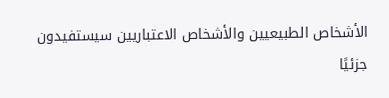الأشخاص الطبيعيين والأشخاص الاعتباريين سيستفيدون جزئيًا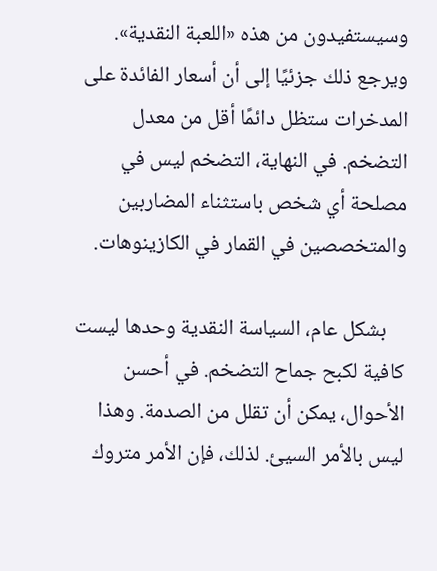وسيستفيدون من هذه «اللعبة النقدية». ويرجع ذلك جزئيًا إلى أن أسعار الفائدة على المدخرات ستظل دائمًا أقل من معدل التضخم. في النهاية، التضخم ليس في مصلحة أي شخص باستثناء المضاربين والمتخصصين في القمار في الكازينوهات.

    بشكل عام، السياسة النقدية وحدها ليست كافية لكبح جماح التضخم. في أحسن الأحوال، يمكن أن تقلل من الصدمة. وهذا ليس بالأمر السيئ. لذلك، فإن الأمر متروك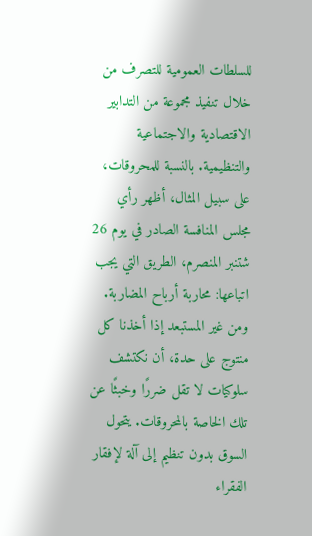للسلطات العمومية للتصرف من خلال تنفيذ مجموعة من التدابير الاقتصادية والاجتماعية والتنظيمية. بالنسبة للمحروقات، على سبيل المثال، أظهر رأي مجلس المنافسة الصادر في يوم 26 شتنبر المنصرم، الطريق التي يجب اتباعها: محاربة أرباح المضاربة. ومن غير المستبعد إذا أخذنا كل منتوج على حدة، أن نكتشف سلوكيات لا تقل ضررًا وخبثًا عن تلك الخاصة بالمحروقات. يتحول السوق بدون تنظيم إلى آلة لإفقار الفقراء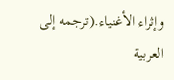وإثراء الأغنياء.(ترجمه إلى العربية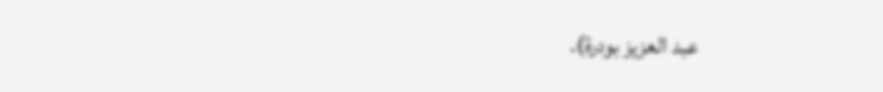عبد العزيز بودرة).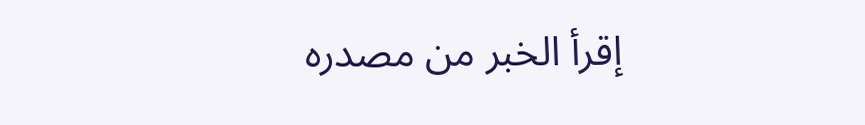إقرأ الخبر من مصدره